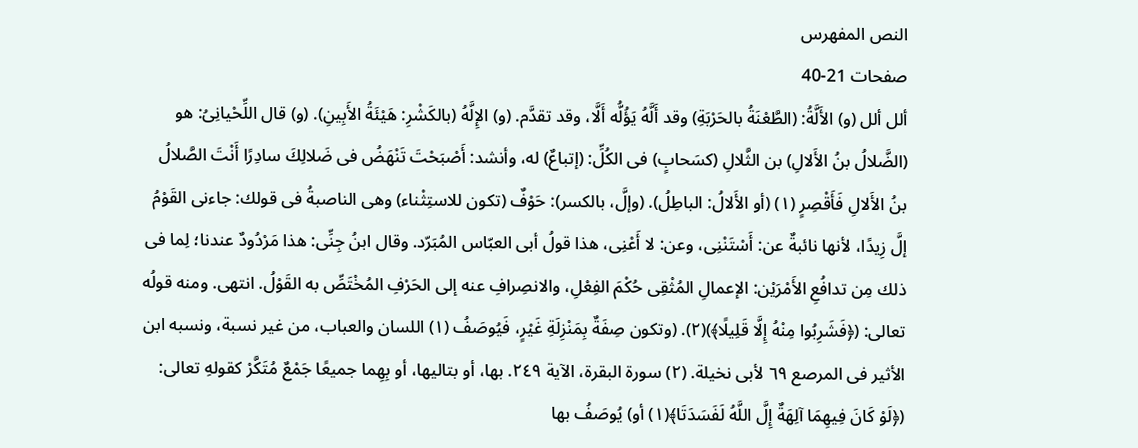النص المفهرس
صفحات 21-40
ألل ألل (و) الأَلَّةُ: (الطَّعْنَةُ بالحَرْبَةِ) وقد أَلَّهُ يَؤُلُّه أَلَّا، وقد تقدَّم. (و) الإِلَّهُ (بالكَشْرِ: هَيْئَةُ الأَبِينِ). (و) قال اللِّحْيانِىُ: هو (الضَّلالُ بنُ الأَلالِ) بن الثَّلالِ (كسَحابٍ) فى الكُلِّ: (إتباعٌ) له، وأنشد: أَصْبَحْتَ تَنْهَضُ فى ضَلالِكَ سادِرًا أَنْتَ الصَّلالُ بنُ الأَلالِ فَأَقْصِرٍ (١) (أو الأَلالُ: الباطِلُ). (وإلَّ، بالكسر): حَوْفٌ (تكون للاستِثْناء) وهى الناصبةُ فى قولك: جاءنى القَوْمُ إلَّ زِيدًا، لأنها نائبةٌ عن: أَسْتَنْنِى، وعن: لا أَعْنِى، هذا قولُ أبى العبّاس المُبَرّد. وقال ابنُ جِنِّى: هذا مَرْدُودٌ عندنا؛ لِما فى ذلك مِن تدافُعِ الأَمْرَيْن: الإعمالِ المُثْقِى حُكْمَ الفِعْلِ، والانصِرافِ عنه إلى الحَرْفِ المُخْتَصِّ به القَوْلُ. انتهى. ومنه قولُه تعالی: (﴿فَشَرِبُوا مِنْهُ إِلَّا قَلِيلًا﴾)(٢). (وتكون صِفَةٌ بِمَنْزِلَةِ غَيْرٍ، فَيُوصَفُ (١) اللسان والعباب، من غير نسبة، ونسبه ابن الأثير فى المرصع ٦٩ لأبى نخيلة. (٢) سورة البقرة، الآية ٢٤٩. بها، أو بتاليها، أو بِهِما جميعًا جَمْعٌ مُتَكَّرْ كقولهِ تعالى: (﴿لَوْ كَانَ فِيهِمَا آلِهَةٌ إِلَّ اللَّهُ لَفَسَدَتَا﴾(١) أو) يُوصَفُ بها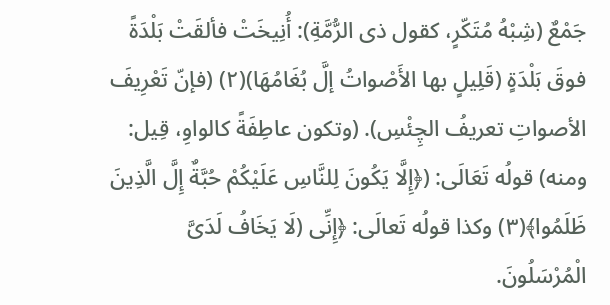جَمْعٌ (شِبْهُ مُتَكّرٍ، كقول ذى الرُّمَّةِ): أُنِيخَتْ فألقَتْ بَلْدَةً فوقَ بَلْدَةٍ (قَلِيلٍ بها الأَصْواتُ إلَّ بُغَامُهَا)(٢) (فإنّ تَعْرِيفَ الأصواتِ تعريفُ الچِئْسِ). (وتكون عاطِفَةً كالواوِ، قِيل: ومنه) قولُه تَعَالَى: (﴿إِلَّا يَكُونَ لِلنَّاسِ عَلَيْكُمْ حُبَّةٌ إِلَّ الَّذِينَ ظَلَمُوا﴾(٣) وكذا قولُه تَعالَى: ﴿إِنِّى (لَا يَخَافُ لَدَىَّ الْمُرْسَلُونَ.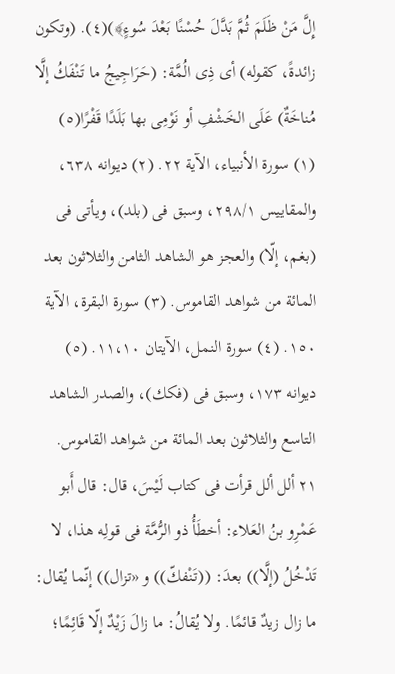إِلَّ مَنْ ظَلَمَ ثُمَّ بَدَّلَ حُسْنًا بَعْدَ سُوءٍ﴾)(٤). (وتكون زائدةً، كقوله) أى ذِى الُمَّة: (حَرَاجِيجُ ما تَنْفَكُ إلَّا مُناخَةٌ) عَلَى الخَشْفِ أو نَوْمِى بها بَلَدًا قَفْرًا(٥) (١) سورة الأنبياء، الآية ٢٢. (٢) ديوانه ٦٣٨، والمقاييس ٢٩٨/١، وسبق فى (بلد)، ويأتى فى (بغم، إلّا) والعجز هو الشاهد الثامن والثلاثون بعد المائة من شواهد القاموس. (٣) سورة البقرة، الآية ١٥٠. (٤) سورة النمل، الآيتان ١١،١٠. (٥) ديوانه ١٧٣، وسبق فى (فكك)، والصدر الشاهد التاسع والثلاثون بعد المائة من شواهد القاموس. ٢١ ألل ألل قرأت فى كتاب لَيْسَ، قال: قال أَبو عَمْرِو بنُ العَلاء: أخطَأُ ذو الرُّمَّة فى قولِه هذا، لا تَدْخُلُ (إلَّا)) بعدَ: ((تَنْفكّ)) و «تزال)) إنّما يُقال: ما زال زيدٌ قائمًا. ولا يُقالُ: ما زالَ زَيْدٌ إلّا قَائِمًا؛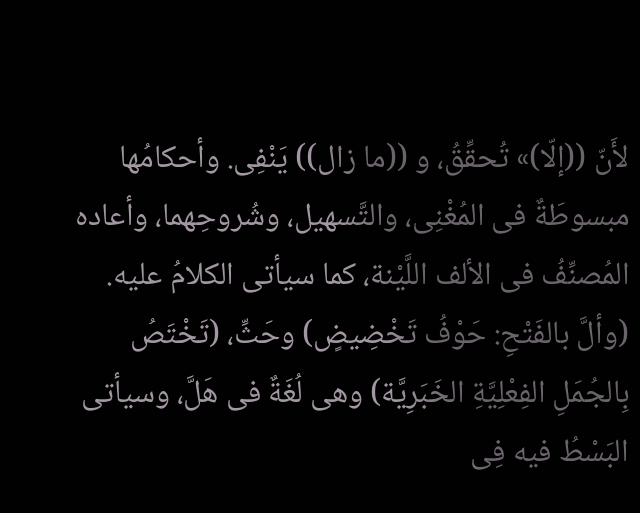لأَنّ ((إلّا)» تُحقِّقُ، و ((ما زال)) يَنْفِى. وأحكامُها مبسوطَةٌ فى المُغْنِى، والتَّسهيل، وشُروحِهما، وأعاده المُصنِّفُ فى الألف اللَّيْنة، كما سيأتى الكلامُ عليه. (وألَّ بالفَتْحِ: حَوْفُ تَخْضِيضٍ) وحَثِّ، (تَخْتَصُ بِالجُمَلِ الفِعْلِيَّةِ الخَبَرِيَّة) وهى لُغَةٌ فى هَلَّ، وسيأتى البَسْطُ فيه فِى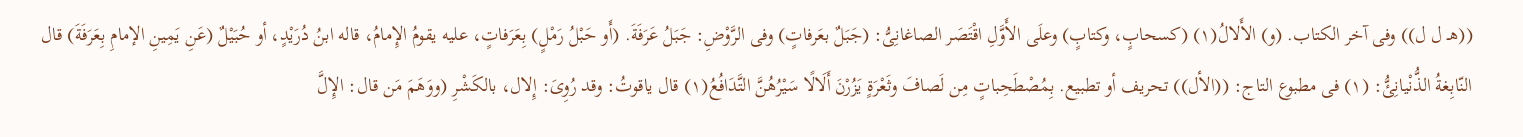((هـ ل ل)) وفى آخر الکتاب. (و) الأَلالُ(١) (كسحابٍ، وكتابٍ) وعلَى الأَوَّلِ اقْتَصَر الصاغانِىُّ: (جَبَلٌ بعَرفاتٍ) وفى الرَّوْضِ: جَبَلُ عَرَفَةَ. (أَو حَبْلُ رَمْلٍ) بِعَرَفاتٍ، عليه يقومُ الإِمامُ، قاله ابنُ دُرَيْدٍ، أو حُبَيْلٌ (عَنِ يَمِينِ الإمامِ بِعَرَفَةَ) قال النّابِغةُ الذُّنْيانِئُّ: (١) فى مطبوع التاج: ((الأل)) تحريف أو تطبيع. بِمُصْطَحِباتٍ مِن لَصافَ وثَعْرَةٍ يَزُرْنَ أَلَالًا سَيْرُهُنَّ التَّدَافُعُ(١) قال ياقوتُ: وقد رُوِىَ: إِلال، بالكَشْرِ (ووَهَمَ مَن قال: الإِلَّ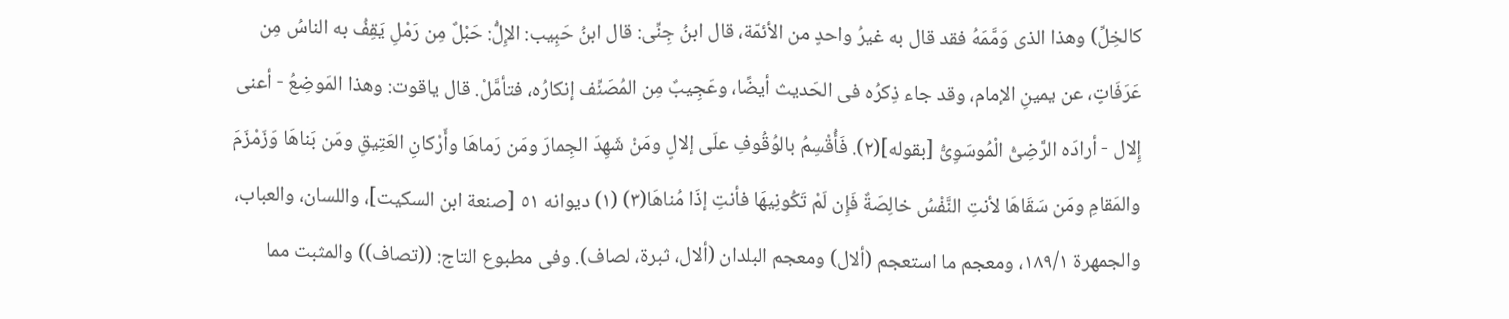كالخِلِّ) وهذا الذی وَمَّمَهُ فقد قال به غيرُ واحدٍ من الأئمّة، قال ابنُ جِنِّى: قال ابنُ حَبِيب: الإِلُّ: حَبْلٌ مِن رَمْلِ يَقِفُ به الناسُ مِن عَرَفَاتٍ، عن يمينِ الإمام، وقد جاء ذِكرُه فى الحَديث أيضًا، وعَجِيبٌ مِن المُصَنِّف إنكارُه، فتأمَّلْ. قال ياقوت: وهذا المَوضِعُ - أعنى إِلال - أرادَه الرَّضِىُّ الْمُوسَوِىُّ [بقوله](٢). فَأُقْسِمُ بالوُقُوفِ علَى إلالٍ ومَنْ شَهِدَ الجِمارَ ومَن رَماهَا وأَرْكانِ العَتِيقِ ومَن بَناهَا وَزَمْزَمَ والمَقامِ ومَن سَقَاهَا لأنتِ النَّفْسُ خالِصَةٌ فَإِن لَمْ تَكُونِيهَا فأنتِ إذَا مُناهَا(٣) (١) ديوانه ٥١ [صنعة ابن السكيت]، واللسان، والعباب، والجمهرة ١٨٩/١، ومعجم ما استعجم (ألال) ومعجم البلدان (ألال، ثبرة، لصاف). وفى مطبوع التاج: ((تصاف)) والمثبت مما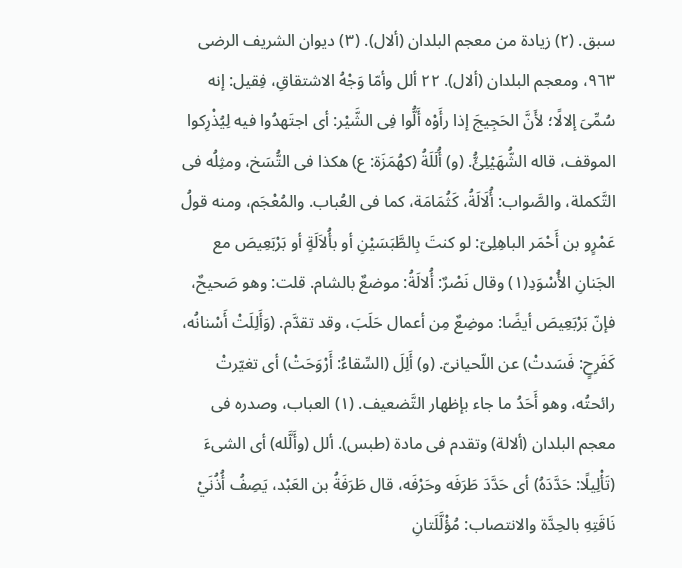سبق. (٢) زيادة من معجم البلدان (ألال). (٣) ديوان الشريف الرضى ٩٦٣، ومعجم البلدان (ألال). ٢٢ ألل وأمّا وَجْهُ الاشتقاقِ، فِقيل: إنه سُمِّىَ إلالًا؛ لأَنَّ الحَجِيجَ إذا رأَوْه أَلُّوا فِى الشَّيْر: أى اجتَهدُوا فيه لِيُذْرِكوا الموقف، قاله الشُّهَيْلِئُّ. (و) أُلَلَةُ (كهُمَزَة: ع) هكذا فى التُّسَخ، ومثِلُه فى التَّكملة، والصَّواب: أُلَالَةُ، كَثُمَامَة، كما فى العُباب. والمُعْجَم، ومنه قولُ عَمْرٍو بن أَحْمَر الباهِلِىّ: لو كنتَ بِالطَّبَسَيْنِ أو بأُلاَلَةٍ أو بَرْبَعِيصَ مع الجَنانِ الأُسْوَدِ(١) وقال نَصْرٌ: أُلالَةُ: موضعٌ بالشام. قلت: وهو صَحيحٌ، فإنّ بَرْبَعِيصَ أيضًا: موضِعٌ مِن أعمال حَلَبَ، وقد تقدَّم. (وَأَلِلَتْ أَسْنانُه، كَفَرِحٍ: فَسَدتْ) عن اللّحیانیّ. (و) أَلِلَ (السِّقاءُ: أَرْوَحَتْ) أى تغيّرتْ رائحتُه، وهو أَحَدُ ما جاء بإظهار التَّضعيف. (١) العباب، وصدره فى معجم البلدان (ألالة) وتقدم فى مادة (طبس). ألل (وأَلَّله) أى الشىءَ (تَأْلِيلًا: حَدَّدَهُ) أى حَدَّدَ طَرَفَه وحَرْفَه، قال طَرَفَةُ بن العَبْد، يَصِفُ أُذُنَيْ نَاقَتِهِ بالحِدَّة والانتصاب: مُؤْلَّلَتانِ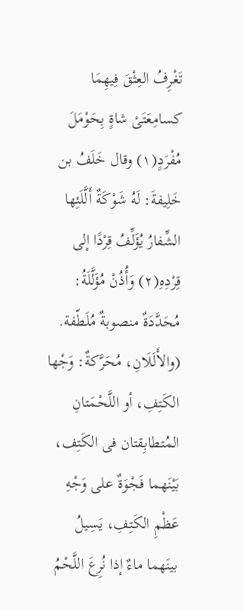تَغْرِفُ العِثْقَ فِيهِمَا كسامِعَتَىْ شاةٍ بِحَوْمَلَ مُفْرَدٍ(١) وقال خَلَفُ بن خَلِيفةَ: لَهُ شَوْكَةٌ أَلَّلَئِها الشِّفارُ يُؤَلِّفُ قِرْدًا إلى قِرْدِهِ(٢) وَأُذُنْ مُؤَلَّلَةُ: مُحَدَّدَةٌ منصوبةٌ مُلَطّفة. (والأَلَلَانِ، مُحَرَّكةٌ: وَجْها الكَتِفِ، أو اللَّحْمَتانِ المُتطابِقتان فى الكَتِف، بَيْنَهما فَجْوَةٌ على وَجْهِ عَظْمِ الكَتِفِ، يَسِيلُ بينَهما ماءٌ إذا نُرِعَ اللَّحْمُ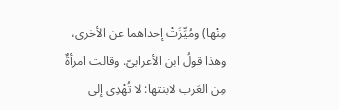مِنْها) ومُيِّزَتْ إحداهما عن الأخرى، وهذا قولُ ابن الأعرابىّ. وقالت امرأةٌ مِن العَرب لابنتها: لا تُهْدِى إلى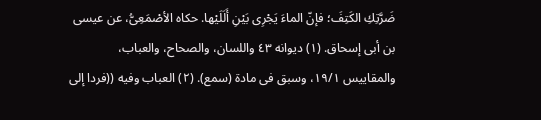ضَرَّتِكِ الكَتِفَ؛ فإنّ الماءَ يَجْرِى بَيْنِ أَلَلَيْها. حكاه الأصْمَعِىُّ، عن عيسى بن أبى إسحاق. (١) ديوانه ٤٣ واللسان، والصحاح، والعباب، والمقاييس ١٩/١، وسبق فى مادة (سمع). (٢) العباب وفيه ((فردا إلى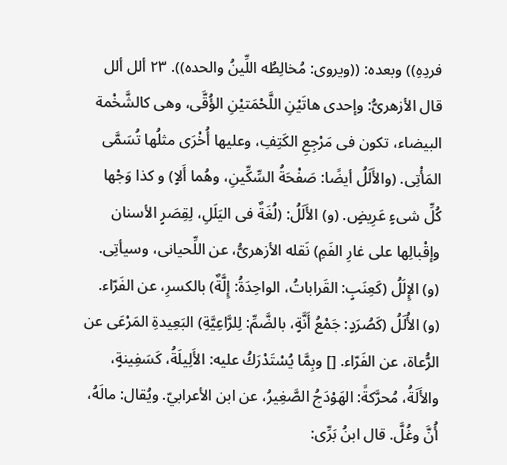فردِهِ)) وبعده: ((ويروى: مُخالِطُه اللِّينُ والحده)). ٢٣ ألل ألل قال الأزهرىُّ: وإحدى هاتَيْنِ اللَّحْمَتيْنِ الؤُقَّى، وهى كالشَّخْمة البيضاء، تكون فى مَرْجِعِ الکَتِفِ، وعليها أُخْرَى مثلُها تُسَمَّى المَأْتِى. (والأَلَلُ أيضًا: صَفْحَةُ السِّكِّينِ، وهُما أَلاٍ) و كذا وَجْها كُلِّ شىءٍ عَرِیضٍ. (و) الأَلَلُ: (لُغَةٌ فى اليَلَلِ، لِقِصَرٍ الأسنان وإقْبالِها على غارِ الفَمِ) نَقله الأزهرىُّ، عن اللِّحیانى، وسيأتِى. (و) الإِلَلُ (كَعِنَبٍ: القَراباتُ، الواحِدَةُ: إِلَّةٌ) بالكسرِ، عن الفَرّاء. (و) الأُلَلُ (كَصُرَدٍ: جَمْعُ أَنَّةٍ، بالضَّمِّ: لِلرَّاعِيَّةِ) البَعِيدةِ المَرْعَى عن الرُّعاة، عن الفَرّاء. [] وبِمَّا يُسْتَدْرَكُ عليه: الأَلِيلَةُ، كَسَفِينةٍ، والأَلَةُ، مُحرَّكةً: الهَوْدَجُ الصَّغِيرُ، عن ابن الأعرابيّ. ويُقال: مالَهُ، أُنَّ وغُلَّ. قال ابنُ بَرِّى: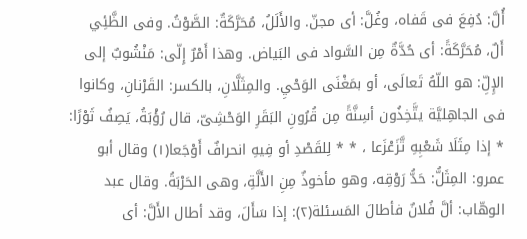أُلَّ: دُفِعَ فى قَفاه، وغُلَّ: أى مجنّ. والأَلَلُ، مُحَرَّكَةٌ: الصَّوْتُ. وفى الظَّئِي أَلٌ، مُحَرَّكَةً: أى حُدَّةٌ مِن السَّواد فى البَياض. وهذا أَمْرٌ إِلّى: مَنْشُوبٌ إلى الإِلِّ: هو اللّهُ تَعالَى، أو بمَغْنَى الوَحْيِ. والمِثَلَّانِ، بالكسر: القَرْنانِ، وكانوا فى الجاهِليَّة يتَّخِذُون أسِنَّةً مِن قُرُونِ البَقَرِ الوَحْشِىّ، قال رُؤْبَةُ، يَصِفُ ثَوْرًا: * إذا مِثَلَا شَعْبِهِ تَّزَعْزَعا ، * * لِلقَصْدِ أو فِيهِ انحرافٌ أَوْجَعا(١) وقال أبو عمرو: المِثَلُّ: حَدُّ رَوْقِه، وهو مأخوذٌ مِنِ الأَلَّةِ، وهى الحَرْبَةُ. وقال عبد الوهّاب: ألَّ فُلانٌ فأطالَ المَسئلة(٢): إذا سَأَلَ، وقد أطال الأَلَّ: أى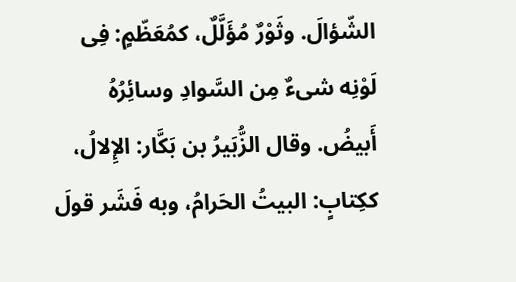الشّؤالَ. وثَوْرٌ مُؤَلَّلٌ، كمُعَظّمٍ: فِى لَوْنِه شىءٌ مِن السَّوادِ وسائِرُهُ أَبيضُ. وقال الزُّبَيرُ بن بَكَّار: الإِلالُ، ككِتابٍ: البيتُ الحَرامُ، وبه فَشَر قولَ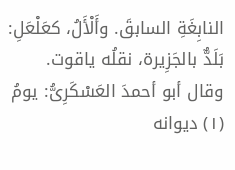النابِغَةِ السابقَ. وأَلْأَلُ، كعَلْعَلِ: بَلَدٌّ بالجَزِيرة، نقلُه ياقوت. وقال أبو أحمدَ العَسْكَرِىُّ: يومُ (١) ديوانه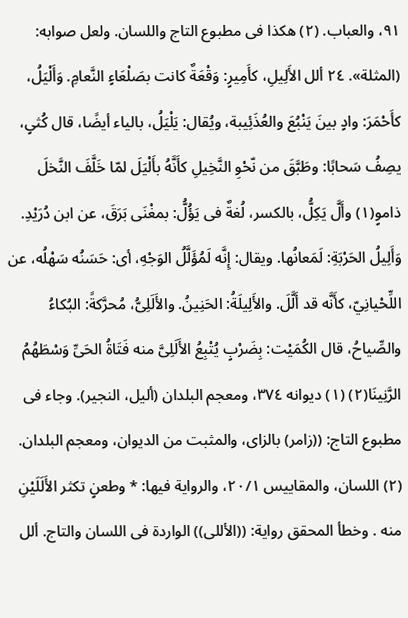٩١، والعباب. (٢) هكذا فى مطبوع التاج واللسان. ولعل صوابه: (المثلة». ٢٤ ألل الأَلِيلِ، كأَمِيرٍ: وَقْعَةٌ كانت بصَلْعَاءٍ النَّعامِ. وَأَلْيَلُ، كأَحْمَرَ: وادٍ بينَ يَنْبُعَ والعُذَئِيبة، ويُقال: يَلْيَلُ، بالياء أيضًا، قال كُثیٍ، یصِفُ سَحابًا: وطَبَّقَ من نّحْوِ النَّخِيلِ كأَنَّهُ بأَلْيَلَ لمّا خَلَّفَ النَّخلَ ذاموٍ(١) وأَلَّ يَكِلُّ، بالكسر، لُغةٌ فى يَؤُلُّ: بمغْنَی بَرَقَ، عن ابن دُرَيْدِ. وَأَلِيلُ الحَرْبَةِ: لَمَعانُها. ويقال: إِنَّه لَمُؤَلَّلُ الوَجْهِ، أى: حَسَنُه سَهْلُه، عن اللِّحْيانِيّ، كأَنَّه قد أَلَّلَ. والأَلِيلَةُ: الحَنِينُ. والأَلَلِىُّ، مُحرَّكةً: البُكاءُ والصِّياحُ، قال الكُمَيْت: بِضَرْبٍ يُتْبِعُ الأَلَلِىَّ منه فَتَاةُ الحَىِّ وَسْطَهُمُ الرَّنِينَا(٢) (١) ديوانه ٣٧٤، ومعجم البلدان (أليل، النجير). وجاء فى مطبوع التاج: ((زامر) بالزاى، والمثبت من الديوان، ومعجم البلدان. (٢) اللسان، والمقاييس ٢٠/١، والرواية فيها: * وطعنٍ تكثر الأَلَلَيْنِ منه . وخطأ المحقق رواية: ((الأللى)) الواردة فى اللسان والتاج. ألل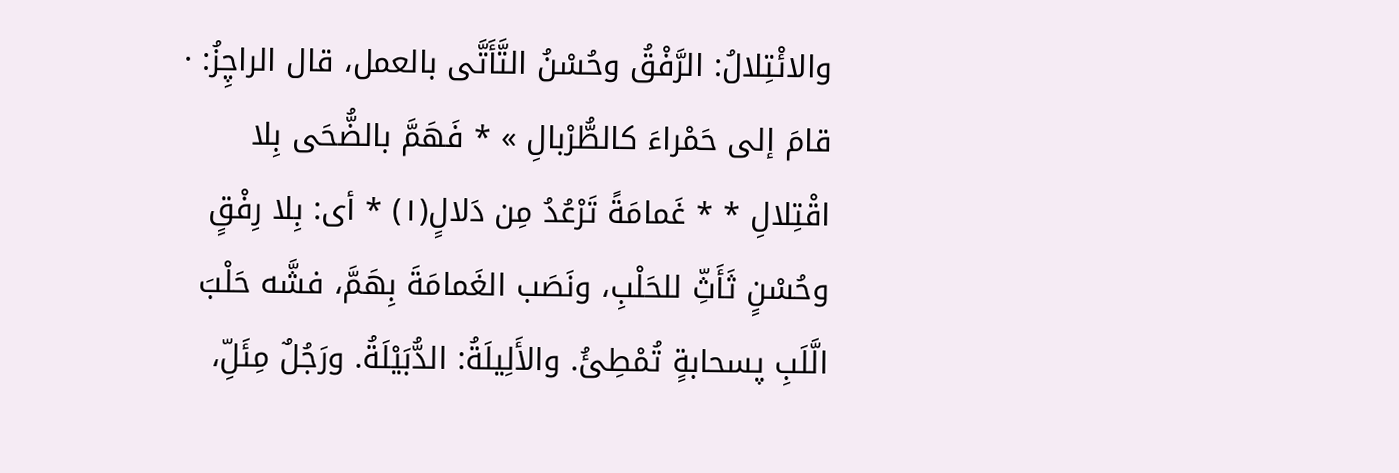والائْتِلالُ: الرَّفْقُ وحُسْنُ التَّأَتَّى بالعمل، قال الراچِزُ: · قامَ إلى حَمْراءَ كالطُّرْبالِ » * فَهَمَّ بالضُّحَی بِلا اقْتِلالِ * * غَمامَةً تَرْعُدُ مِن دَلالٍ(١) * أى: بِلا رِفْقٍ وحُسْنٍ ثَأَثِّ للحَلْبِ، ونَصَب الغَمامَةَ بِهَمَّ، فشَّه حَلْبَ الَّلَبِ پسحابةٍ تُمْطِئُ. والأَلِيلَةُ: الدُّبَيْلَةُ. ورَجُلٌ مِئَلِّ،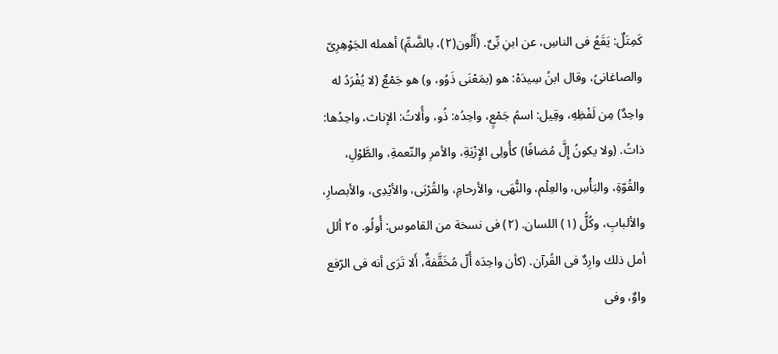كَمِتَلٌ: يَقَعُ فى الناسِ، عن ابنِ بِّىٌ. (أَلُون(٢)، بالضَّمِّ) أهمله الجَوْهِرِىّ والصاغانىُ، وقال ابنُ سِيدَهْ: هو (بمَعْنَى ذَوُو، و) هو جَمْعٌ (لا يُفْرَدُ له واحِدٌ) مِن لَفْظِهِ، وقِيل: اسمُ جَمْعٍ، واحِدُه: ذُو، وأُلاتُ: الإناث، واحِدُها: ذاتُ. (ولا يكونُ إِلَّ مُضافًا) كأُولِى الإِزْيَةِ، والأمرِ والنّعمةِ، والطَّوْلِ، والقُوّةِ، والبَأْسِ، والعِلْم، والنُّهَى، والأرحامِ، والقُرْبَى، والأيْدِى، والأبصارِ، والألبابِ، وكُلُّ (١) اللسان. (٢) فى نسخة من القاموس: أُولُو. ٢٥ ألل أمل ذلك وارِدٌ فى القُرآن. (كأن واحِدَه أُلّ مُخَقَّفةٌ، أَلا تَرَى أنه فى الرّفع واوٌ، وفى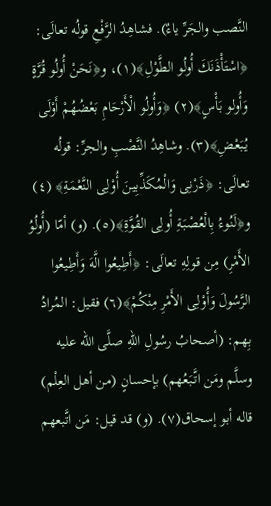النَّصب والجَرِّ ياءٌ). فشاهِدُ الرَّفْعِ قولُه تعالَى: ﴿اسْتَأْذَنَكَ أُولُو الطَّوْلِ﴾(١)، و﴿نَحَنْ أُولُو قُرَّةٍ وَأُولو بَأْسٍ﴾(٢) ﴿وَأُولُو الْأَرْحَامِ بَعْضُهُمْ أَوْلَى يُبَعْضِ﴾(٣). وشاهِدُ النَّصْبِ والجرِّ: قولُه تعالَى: ﴿ذَرْنِى وَالْمُكَذِّبِينَ أُوْلِى النَّعْمَةِ﴾ (٤) و﴿لَنُوءُ بِالْعُصْبَةِ أُولِى القُوَّةِ﴾(٥). (و) أمّا (أُولُوُ الأَمْرِ) مِن قولِهِ تعالَى: ﴿أَطِيعُوا الَّهَ وَأَطِيعُوا الرَّسُولَ وَأُوْلِى الأَمْرِ مِنْكُمْ﴾(٦) فقيل: المُرادُ بِهم: (أصحابُ رسُولِ اللّهِ صلَّى الله عليه وسلَّم ومَن اتَّبَعُهم) بإحسانٍ (من أهل العِلْم) قاله أبو إسحاق(٧). (و) قد قيل: مَن اتَّبعهم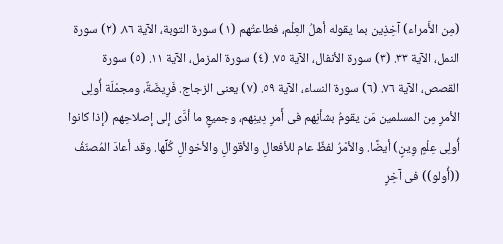(مِن الأَمراء) آخِذِين بما يقوله أهلُ العِلْم، فطاعتُهم (١) سورة التوبة، الآية ٨٦. (٢) سورة النمل، الآية ٣٣. (٣) سورة الأنفال، الآية ٧٥. (٤) سورة المزمل، الآية ١١. (٥) سورة القصص، الآية ٧٦. (٦) سورة النساء، الآية ٥٩. (٧) يعنى الزجاج. فَرِيضَةٌ، ومجمْلَة أُولِى الأمرِ مِن المسلمين مَن يقومُ بشأنِهم فى أَمرِ دِينِهم، وجميعٍ ما أدَّى إلى إصلاحِهم (إذا كانوا أُولِى عِلْمٍ وِينٍ) أيضًا. والأمْرُ لفظٌ عام للأفعالِ والأقوالِ والأخوالِ كُلِّها. وقد أعادَ المُصنّفُ ((أُولو)) فى آخِرٍ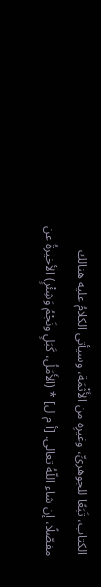الكتاب، تَبَعًا للجوهرىِّ، وغيرِه من الأَثْمَة، وسيأتى الكلامُ عليه هنالك مفصّلًا، إن شاء اللّهُ تعالى. [أ م ل] * (الأَمَلُ، كَبَلٍ ونَجْمُ وَشِئْرٍ) الأخيرةُ عن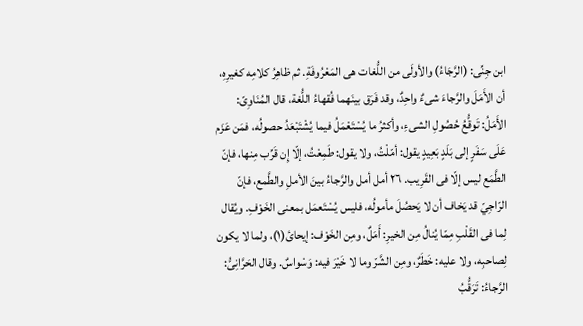ابن جِنِّى: (الرَّجَاءُ) والأولَى من اللُّغات هى المَعْرُوفَةِ. ثم ظاهِرُ كلامِه كغيرِهِ، أن الأَمَلَ والرَّجاءَ شىءٌ واحِدٌ، وقد فَرَق بينَهما فُقهاءُ اللُّغة، قال المُنَاوِىّ: الأَمَلُ: تَوقُّعُ حُصُولِ الشىءِ، وأكثرُ ما يُسْتَعْمَلُ فيما يُشْتَبْعَدُ حصولُه، فمَن عَزَم عَلَى سَفَرٍ إلى بَلَدٍ بَعِيدٍ يقول: أمّلْتُ، ولا يقول: طَمِعْتُ، إلّا إِن قَرِّب مِنها، فإنّ الطَّمَع ليس إلّا فى القَرِيب. ٢٦ أمل أمل والرَّجاءُ بينَ الأملِ والطَّمع، فإنّ الرّاجِيّ قد يَخاف أن لا يَحصُلَ مأمولُه، فليس يُسْتَعمَل بمعنى الخَوْفِ. ويُقال لِما فى القَلْبِ مِمّا يُنالُ مِن الخيرِ: أَمَلٌ، ومِن الخَوْف: إیحائ(١)، ولما لا يكون لِصاحبِه، ولا عليه: خَطَرٌ، ومِن الشَّرّ وما لا خَيْرَ فيه: وَسْواسٌ. وقال الحَرَّانِىُّ: الرَّجاءُ: تَرَقُّبُ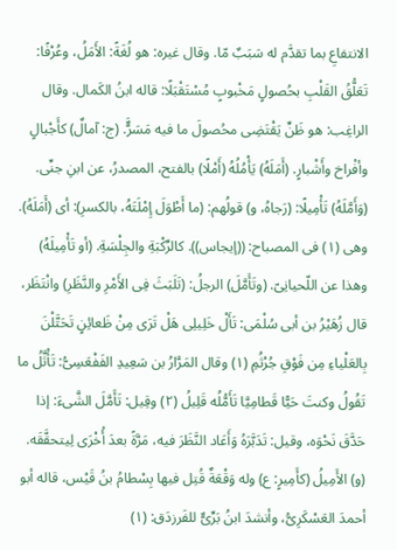الانتفاعِ بما تقدَّم له سَبَبٌ مّا. وقال غيره: هو لُغَةً: الأَمَلُ، وعُرْفًا: تَعَلُّقُ القَلْبِ بحُصولٍ مَخْبوبٍ مُسْتَقْبَلًا: قاله ابنُ الكَمال. وقال الراغِب: هو ظَنِّ يَقْتَضِى محُصولَ ما فيه مَسَرٌَّ. (ج: آمالٌ) كأَجْبالٍ وأفْراخ وأَشْبارٍ. (أَمَلَهُ) يَأْمُلُهُ (أَمْلًا) بالفتح، المصدرُ، عن ابنِ جنِّی. (وَأَمَّلَهُ) تَأْمِيلًا: (رَجاهُ، و) قولُهم: (ما أَطْوَلَ إِمْلَتَهُ، بالكسرِ): أى (أَمَلَهُ). وهى (١) فى المصباح: ((إيجاس)). كالرِّكْبَةِ والجِلْسَةِ. (أو تَأْمِيلَهُ) وهذا عن اللّحیانِیّ. (وتَأَمَّلَ) الرجلُ: (تَلَبَثَ فِى الأَمْرِ والنَّظَرِ) وانْتَظَر، قال زُهَيْرُ بن أبى سُلْمَی: تَأَلْ خَلِيلِى هَلْ تَرَى مِنْ ظَعائِنٍ تَحَتَّلْنَ بِالعَلْياءِ مِن فَوْقِ جُرْثُمِ (١) وقال المَرَّارُ بن سَعِيدِ الفَفْعَسِىُّ: تَأْثَّلُ ما تَقُولُ وكنتَ حَيًّا قَطامِيَّا تَأَمُّلُه قَلِيلُ (٢) وقِيل: تَأَمَّلَ الشَّىءَ: إذا حَدَّقَ نَحْوَه، وقيل: تَدَبَّرَهُ وَأَعَاد النَّظَرَ فيه، مَرَّةً بعدَ أُخْرَى لِیتحقَّقَه. (و) الأَمِيلُ (كأَمِيرٍ: ع) وله وَقْعَةٌ قُتِل فيها بِسْطامُ بنُ قَيْس، قاله أبو أحمدَ العَسْكَرِىُّ، وأنشدَ ابنُ بَرِّىٌّ للفَرزدَق: (١)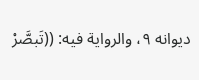ديوانه ٩، والرواية فيه: ((تَبصَّرْ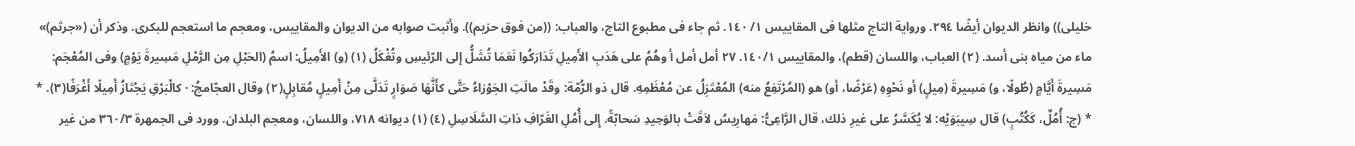خلیلی)) وانظر الديوان أيضًا ٢٩٤. ورواية التاج مثلها فى المقاييس ١/ ١٤٠. ثم جاء فى مطبوع التاج، والعباب: ((من فوق حزيم)). وأثبت صوابه من الديوان والمقاييس، ومعجم ما استعجم للبكرى. وذكر أن («جرثم)» ماء من مياه بنی أسد. (٢) العباب، واللسان (قطم)، والمقاييس ١٤٠/١. ٢٧ أمل أمل أ وهُمُ على هَدَبِ الأَمِيلِ تَدَارَكُوا نَعَمَا تُشَلُّ إلى الرّئيسِ وتُغْكَلُ (١) (و) الأَمِيلُ: اسمُ (الحَبْلِ مِن الرَّمْلِ مَسِيرةَ يَوْمٍ) وفى المُعْجَم: مَسِيرةَ أَيَّامٍ (طُولًا، و) مَسِيرةَ (مِيلٍ) أو نَحْوِهِ (عَرْضًا، أو) هو (المُرْتَفِعُ منه) المُعْتَزِلُ عن مُعْظَمِهِ. قال ذو الرُّمّة: وقَدْ مالَتِ الجَوْزاءُ حَتَّى كأَنَّهَا صَوَارٍ تَدَلَّى مِنْ أَمِيلٍ مُقابِلٍ(٢) وقال العجّامجُ: · كالْبَرْقِ يَجْتَازُ أَمِيلًا أَغْرَفًا(٣). * * (ج: أُمُلٌ، كَكُتُبٍ) قال سِيبَوَيْه: لا يُكَسَّرُ على غيرِ ذلك، قال الرَّاعِىُّ: مَهارِيسُ لاَقَتْ بالوَحِيدِ سَحابّةً. إِلى أُمُلِ الغَرّافِ ذاتِ السَّلَاسِلِ (٤) (١) ديوانه ٧١٨، واللسان، ومعجم البلدان. وورد فى الجمهرة ٣٦٠/٣ من غير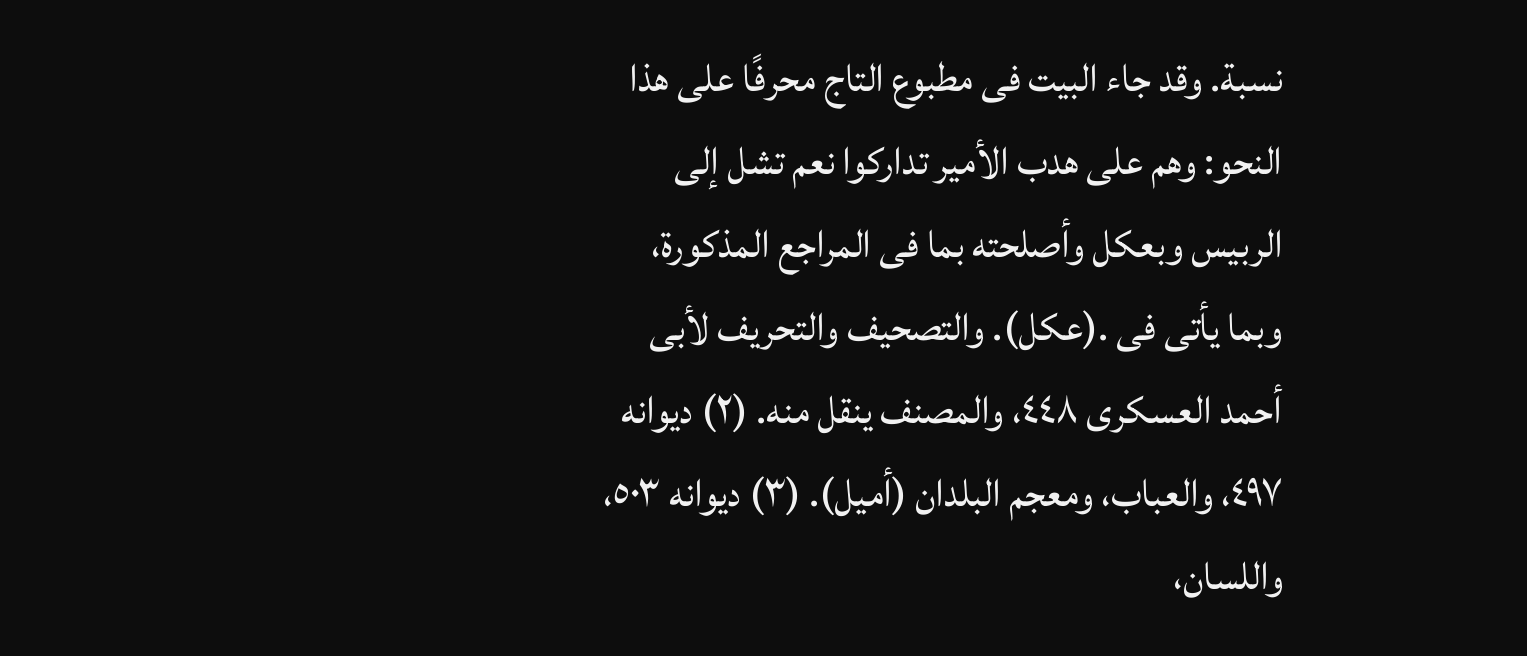نسبة. وقد جاء البيت فى مطبوع التاج محرفًا على هذا النحو: وهم على هدب الأمير تداركوا نعم تشل إلى الربيس وبعكل وأصلحته بما فى المراجع المذكورة، وبما يأتى فى .(عكل). والتصحيف والتحريف لأبى أحمد العسكرى ٤٤٨، والمصنف ينقل منه. (٢) ديوانه ٤٩٧، والعباب، ومعجم البلدان (أميل). (٣) ديوانه ٥٠٣، واللسان،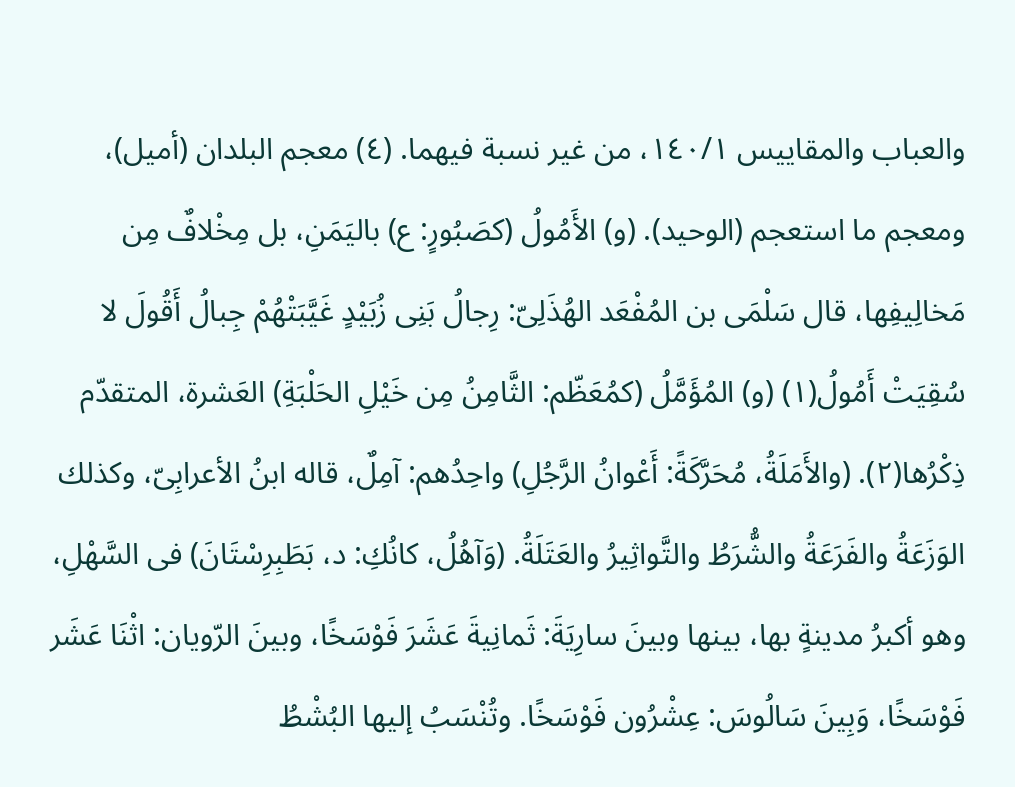والعباب والمقاييس ١٤٠/١، من غير نسبة فيهما. (٤) معجم البلدان (أميل)، ومعجم ما استعجم (الوحيد). (و) الأَمُولُ (كصَبُورٍ: ع) باليَمَنِ، بل مِخْلافٌ مِن مَخالِيفِها، قال سَلْمَى بن المُفْعَد الهُذَلِىّ: رِجالُ بَنِى زُبَيْدٍ غَيَّبَتْهُمْ جِبالُ أَقُولَ لا سُقِيَتْ أَمُولُ(١) (و) المُؤَمَّلُ (كمُعَظّم: الثَّامِنُ مِن خَيْلِ الحَلْبَةِ) العَشرة، المتقدّم ذِكْرُها(٢). (والأَمَلَةُ، مُحَرَّكَةً: أَعْوانُ الرَّجُلِ) واحِدُهم: آمِلٌ، قاله ابنُ الأعرابِىّ، وكذلك الوَزَعَةُ والفَرَعَةُ والشُّرَطُ والتَّواثِيرُ والعَتَلَةُ. (وَآهُلُ، كانُكِ: د، بَطَبِرِسْتَانَ) فى السَّهْلِ، وهو أكبرُ مدينةٍ بها، بينها وبينَ سارِيَةَ: ثَمانِيةَ عَشَرَ فَوْسَخًا، وبينَ الرّويان: اثْنَا عَشَر فَوْسَخًا، وَبِينَ سَالُوسَ: عِشْرُون فَوْسَخًا. وتُنْسَبُ إليها البُشْطُ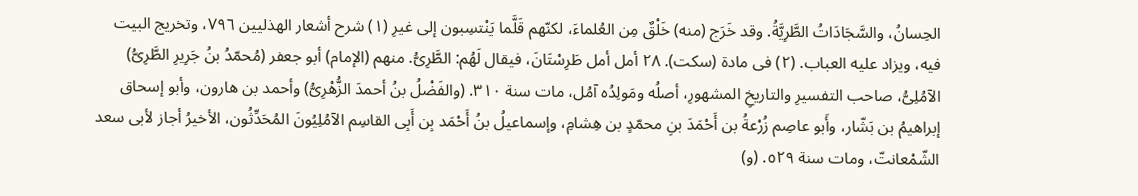الحِسانُ، والسَّجَادَاتُ الطَّرِيَّةُ. وقد خَرَج (منه) خَلْقٌ مِن العُلماءَ، لكنّهم قَلَّما يَنْتسِبون إلى غيرِ (١) شرح أشعار الهذليين ٧٩٦، وتخريج البيت فيه، ويزاد عليه العباب. (٢) فى مادة (سكت). ٢٨ أمل أمل طَرِسْتَانَ، فيقال لَهُم: الطَّرِىُّ. منهم (الإمام) أبو جعفر (مُحمّدُ بنُ جَرِيرِ الطَّرِىُّ) الآمُلِىُّ، صاحب التفسيرِ والتاريخِ المشهورِ، أصلُه ومَولِدُه آمُل، مات سنة ٣١٠. (والفَضْلُ بنُ أحمدَ الزُّهْرِىُّ) وأحمد بن هارون، وأبو إسحاق إبراهيمُ بن بَشّار، وأَبو عاصِم زُرْعةُ بن أَحْمَدَ بنِ محمّدٍ بن هِشامِ، وإسماعيلُ بنُ أَحْمَد بِن أَبِى القاسِم الآمُلِيُونَ المُحَدِّثُون، الأخيرُ أجاز لأبى سعد الشّمْعانتّ، ومات سنة ٥٢٩. (و)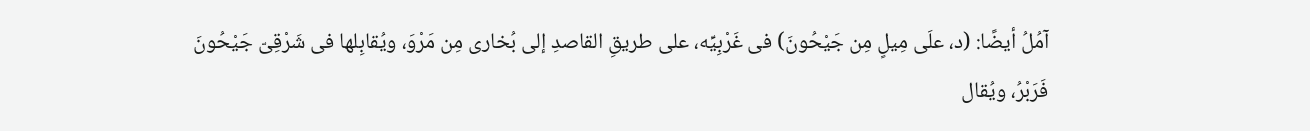آمُلُ أيضًا: (د، علَى مِيلٍ مِن جَيْحُونَ) فى غَرْبِيِّه، على طريقِ القاصدِ إلى بُخارى مِن مَرْوَ، ويُقابِلها فى شَرْقِىّ جَيْحُونَ فَرَبْرُ، ويُقال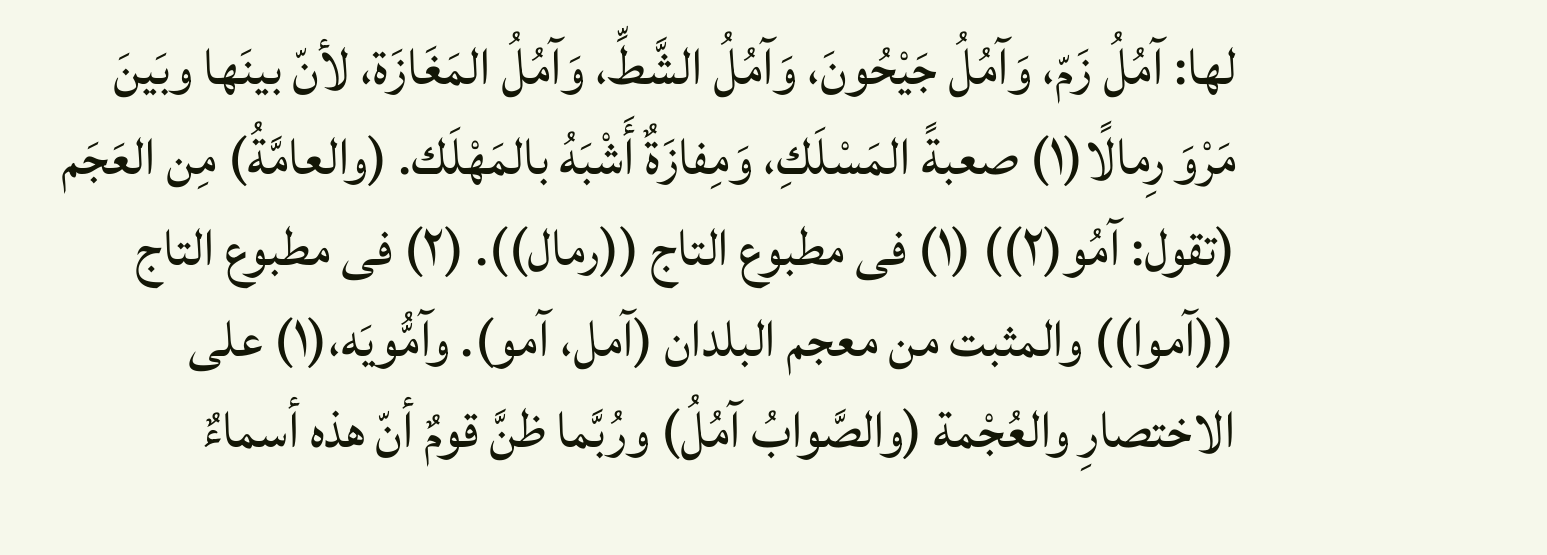لها: آمُلُ زَمّ، وَآمُلُ جَيْحُونَ، وَآمُلُ الشَّطِّ، وَآمُلُ المَغَازَة، لأنّ بينَها وبَينَ مَرْوَ رِمالًا(١) صعبةً المَسْلَكِ، وَمِفازَةٌ أَشْبَهُ بالمَهْلَك. (والعامَّةُ) مِن العَجَم (تقول: آمُو(٢)) (١) فى مطبوع التاج ((رمال)). (٢) فى مطبوع التاج ((آموا)) والمثبت من معجم البلدان (آمل، آمو). وآمُّويَه،(١) على الاختصارِ والعُجْمة (والصَّوابُ آمُلُ) ورُبَّما ظنَّ قومٌ أنّ هذه أسماءٌ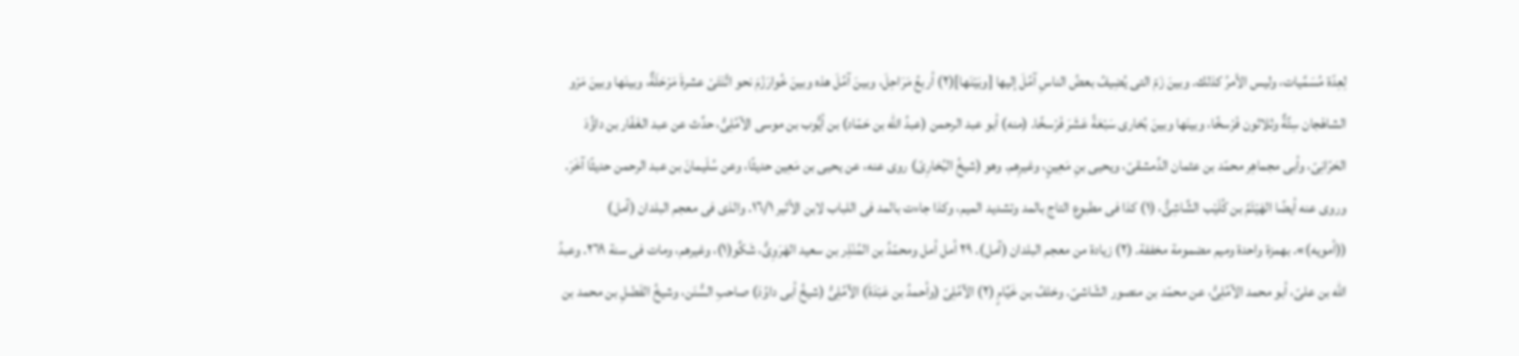لِعِدّة مُسَمَّيات، وليس الأمرُ كذلك. وبينَ زَمّ التى يُضِيفُ بعضُ الناسِ آمُلَ إليها [وبَيْنَها](٢) أربعُ مَرَاحِلَ، وبينَ آمُلَ هذه وبينَ خُوارَزْمَ نحو اثْنَتَىْ عشرةَ مَرْحَلَةٌ، وبينَها وبينَ مَرْو الشاهْجان سِتَّةٌ وثلاثون فَرْسخًا، وبينَها وبينَ بُخارى سَبْعَةً عَشَرَ فَرْسخًا. (منه) أبو عبد الرحمن (عبدُ الله بن حَمّاد) بن أيُّوب بن موسى الآمُلِىُّ، حدَّث عن عبد الغَفّار بن داؤُدَ الحَرّانِىّ، وأبى مجماهِر محمّد بن عثمان الدِّمشقىّ، ويحيى بنِ مَعِينٍ، وغيرِهم. وهو (شيخُ البُخارِىّ) روى عنه، عن يحيى بن مَعِين حديثًا، وعن سُلَيمانَ بن عبد الرحمن حديثًا آخَرَ. وروى عنه أيضًا الهَيْئَمُ بن كُلَيْب الشَّاشِئُّ، (١) كذا فى مطبوع التاج بالمد وتشديد الميم، وكذا جاءت بالمد فى اللباب لابن الأثير ١٦/١. والذى فى معجم البلدان (آمل) ((أمويه)». بهمزة واحدة وميم مضمومة مخففة. (٢) زيادة من معجم البلدان (آمل). ٢٩ أمل أمل ومحمّدُ بن المُنْذِر بن سعيد الهَرَوِىُّ، شَكَّو(١)، وغيرهم، ومات فى سنة ٢٦٩. وعبدُ الله بن علىّ، أبو محمد الآمُلِىُّ، عن محمّد بن منصور الشّاشىّ. وخلفُ بن خَيَّامٍ (٢) الآمُلِىّ (وأحمدُ بن عَبْدَةَ) الآمُلِىُّ (شيخُ أبى داوُدَ) صاحبِ السُّنَن، وشيخُ الفَضْلِ بن محمد بن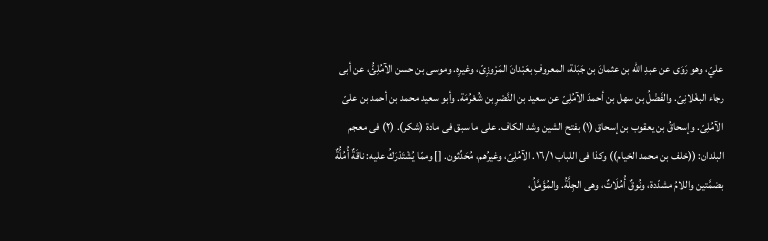عليّ، وهو رَوَى عن عبدِ الله بن عثمانَ بن جَبَلة، المعروفِ بعَبْدانَ المَرْوزِىّ، وغیرِه. وموسى بن حسن الآمُلِئُّ، عن أبى رجاء البغْلانِیّ. والفَضْلُ بن سهل بن أحمدَ الآمُلِىّ عن سعيد بن النَّصْرِ بن شُعْرُمَة. وأبو سعيد محمد بن أحمد بن علىّ الآمُلِىّ. وإسحاقُ بن يعقوب بن إسحاق (١) بفتح الشين وشد الكاف. على ما سبق فى مادة (شکر). (٢) فى معجم البلدان: ((خلف بن محمد الخيام)) وكذا فى اللباب ١٦/١. الآمُلِىّ، وغیرُهم، مُحَدِّثون. [] وممّا يُشْتَدْرَكُ عليه: ناقَةٌ أُمُلُّةٌ بضمَّتين واللامُ مشدّدة، ونُوقٌ أُمُلَاتٌ، وهى الجِلَّةُ. والمُؤَمَّلُ،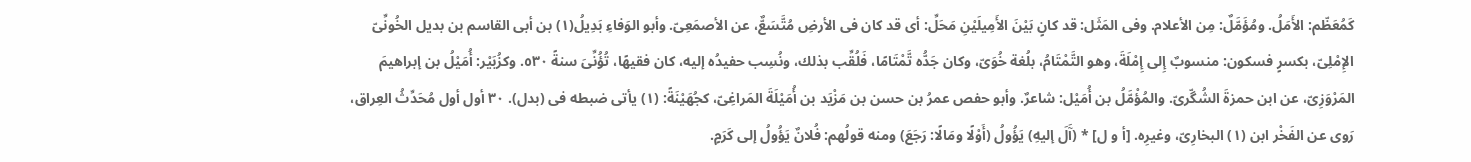كَمُعَظّم: الأَمَلُ. ومُؤَمَّلٌ: مِن الأعلام. وفى المَثَل: قد كانٍ بَيْنَ الأَمِيلَيْنِ مَحَلِّ: أى قد كان فى الأرضِ مُتَّسَعٌّ، عن الأصمَعِىّ. وأبو الوَفاءِ بَدِيلُ(١) بن أبى القاسم بن بديل الخُونِّىّ الإِمْلِىّ، بکسرٍ فسكون: منسوبٌ إِلى إِمْلَةَ، وهو التَّمْتَامُ، بلُغة خُوَىّ، وكان جَدُّه تَّمْتَامًا، فَلُقِّب بذلك، ونُسِب حفيدُه إلیه، كان فقيهًا، تُؤُنِّىَ سنةً ٥٣٠. وكزُبَيْر: أُمَيْلُ بن إبراهيمَ المَرْوَزِىّ، عن ابن حمزةَ الشُگّرىّ. والمُؤْمَّلُ بن أُمَيْل: شاعرٌ. وأبو حفص عمرُ بن حسن بن مَزْيَد بن أُمَيْلَةَ المَراغِىّ، كجُهَيْنَةً: (١) يأتى ضبطه فى (بدل). ٣٠ أول أول مُحَدِّثُ العِراق، رَوى عن الفَخْر ابن (١) البخارِىّ، وغیرِه. [أ و ل] * (آَلَ إليهِ) يَؤُولُ (أَوْلًا ومَالًا: رَجَعَ) ومنه قولُهم: فُلانٌ يَؤُولُ إلى كَرَمٍ.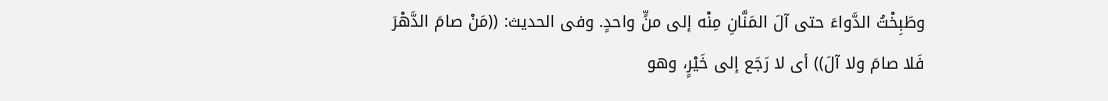وطَبِخْتُ الدَّواءَ حتى آلَ المَنَّانِ مِنْه إلی منٍّ واحدٍ. وفى الحديث: ((مَنْ صامَ الدَّهْرَ فَلا صامَ ولا آلَ)) أى لا رَجَع إلى خَيْرٍ، وهو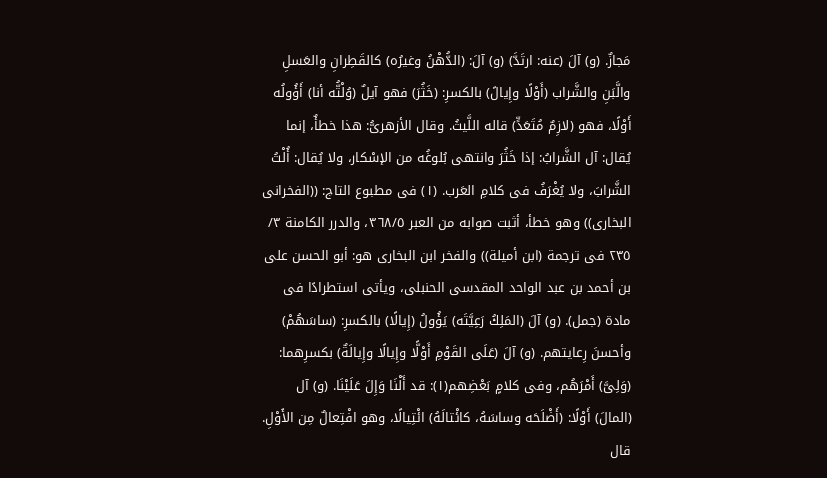مَجازٌ. (و) آلَ (عنه: ارتَدَّ) (و) آلَ: (الدُّهْنُ وغيرُه) كالقَطِرانِ والعَسلِ والَّبَنِ والشَّراب (أَوْلًا وإِيالً) بالكسرِ: (خَثُرَ) فهو آيلٌ (وُلْتُّه أنا) أَؤُولُه أَوْلًا، فهو (لازِمٌ مُتَعَدٍّ) قاله اللَّيثُ. وقال الأزهرىُّ: هذا خطأٌ، إنما يُقال: آل الشَّرابُ: إذا خَثُرَ وانتهى بُلوغُه من الإسْكار، ولا يُقال: أُلْتُ الشَّرابَ، ولا يُغْرَفُ فى كلامِ العَرب. (١) فى مطبوع التاج: ((الفخرانى البخارى)) وهو خطأ، أثبت صوابه من العبر ٣٦٨/٥، والدرر الكامنة ٣/ ٢٣٥ فى ترجمة (ابن أميلة)) والفخر ابن البخارى هو: أبو الحسن على بن أحمد بن عبد الواحد المقدسى الحنبلى، ويأتى استطرادًا فى مادة (جمل). (و) آلَ (المَلِكُ رَعِيَّتَه) يَؤُولُ (إِيالًا) بالكسرِ: (ساسَهُمْ) وأحسنَ رِعايتهم. (و) آلَ (عَلَى القَوْمِ أَوْلًّا وإِيالًا وإِيالَةٌ) بكسرِهما: (وَلِىَّ) أَمْرَهُم، وفى كلامٍ بَعْضِهم(١): قد أَلْنَا وَإِلَ عَلَيْنَا. (و) آل (المالَ) أَوْلًا: (أَضْلَحَه وساسَهُ، كائْتالَهُ) ائْتِيالًا، وهو افْتِعالٌ مِن الأَوْلِ. قال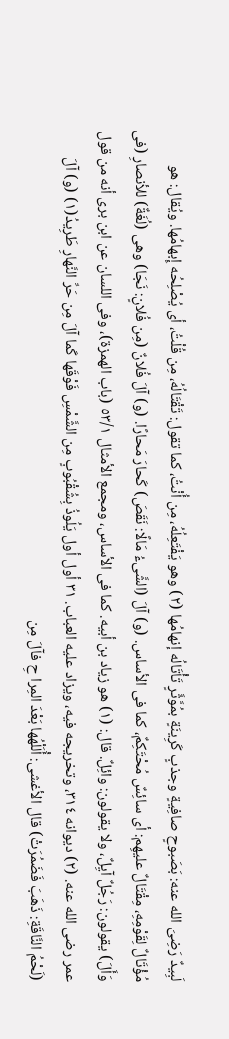لَبِيدٌ رَضِىَ الله عنه: بَصَبوحٍ صافِيةٍ وجذبٍ كَرِينَةٍ بمُوَّثَّرٍ تَأْتَالُه إنهامُها (٢) وهو يَفْتَعِلُهُ، مِن أُنْتُ، كما تقول: تَقْتَالُهُ، مِن قُلْتُ، أى يُصْلِحُه إِبهامُها. ويُقال: هو مُؤْتَالٌ لِقَوْمِهِ، مِقْتَالٌ عليهِم: أى سائِسٌ مُحْتَكِمٌ، كما فى الأساس. (و) آلَ (الشَّىءُ مَالًا: نَقَصَ) كَحارَ مَحارًا. (و) آلَ فُلانٌ (مِن فُلانٍ: نَجَا) وهى (لُغَةٌ) للأنصارِ (فى وَأَلَ) يقولون: رَجُلٌ آيِلٌ، ولا يقولون: وائِلٌ. قال: (١) هو زياد بن أبيه. كما فى الأساس، ومجمع الأمثال ٥٣/١ (باب الهمزة)، وفى اللسان عن ابن برى أنه من قول عمر رضى الله عنه. (٢) ديوانه ٣١٤، وتخريجه فيه، ويزاد عليه العباب. ٣١ أول أول يَلُوذُ بِشُقْبُوبٍ مِن الشَّمْسِ فَوْقَها كَما آلَ مِن حَرِّ النَّهارِ طَرِيدُ(١) (و) آلَ (لَحْمُ النَّاقَةِ: ذَهَبَ فَضَمُرَتْ) قال الأغشی: أَْلَلْهُها بَعْدَ المِرا حِ فآلَ مِن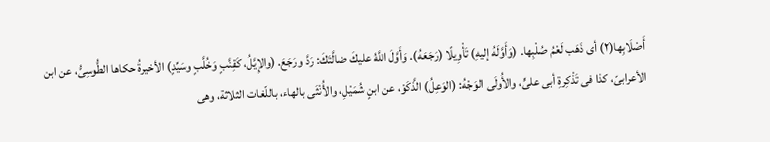أَصْلَابِها(٢) أى ذَهَب لَعْمُ صُلْبِها. (وَأَوَّلَهُ إليهِ) تَأْوِيلًا (رَجَعَهُ). وَأَوَّلَ اللَّهُ عليكَ ضالَّتَكَ: رَدَّ ورَجَعَ. (والإِيَّلُ، كَقِنَّبٍ وَخُلَّبٍ وسَيِّدٍ) الأخيرةُ حكاها الطُّوسِىُّ، عن ابن الأعرابىّ، كذا فى تَذْكِرةِ أبى علىٍّ، والأُولَى الوَجْهُ: (الوَعِلُ) الذَّكَوْ، عن ابنٍ شُمَيْلِ، والأُنْثَى بالهاء، باللّغات الثلاثة، وهى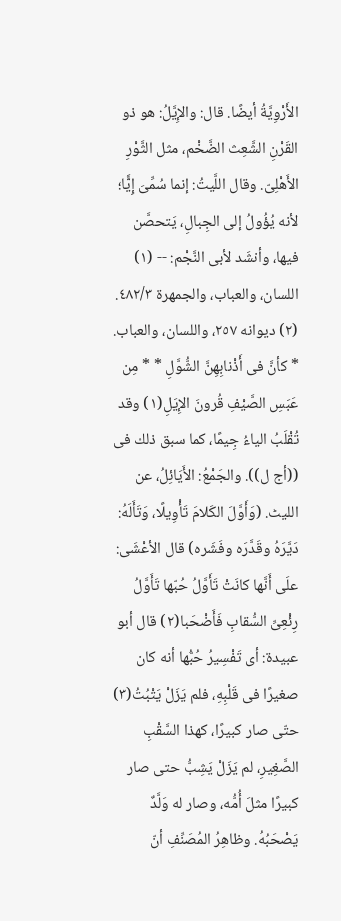الأَرْوِيَّةُ أيضًا. قال: والإِيَّلُ: هو ذو القَرْنِ الشَّعِث الضَّخْم، مثل الثَّوْرِ الأَهْلِىّ. وقال اللَّيتُ: إنما سُمِّىَ إِيًَّا؛ لأنه يُؤُولُ إلى الجِبالِ، يَتحصَّن فيها، وأنشَد لأبى النَّجْم: -- (١) اللسان، والعباب، والجمهرة ٤٨٢/٣. (٢) ديوانه ٢٥٧، واللسان، والعباب. * كأنَّ فى أَذْنابِهِنَّ الشُّوَّلِ * * مِن عَبَسِ الصَّيْفِ قُرونَ الإِيَلِ(١) وقد تُقْلَبُ الياءُ جِيمًا، كما سبق ذلك فى ((أج ل)). والجَمْعُ: الأَيَائِلُ، عن اللیٹ. (وَأَوَّلَ الكَلامَ تَأْوِيلًا، وَتَأَلَهُ: دَيَّرَهُ وقَدَّرَه وفَشَره) قال الأعْشَى: علَى أَنَّها كانَتْ تَأَوَّلُ حُبّها تَأَوَّلُ رِئْعِىِّ السُّقابِ فَأَضْحَبا(٢) قال أبو عبيدة: أى تَفْسِيرُ حُبُّها أنه كان صغيرًا فى قَلْبِهِ، فلم يَزَلْ يَتْبُتُ(٣) حتّى صار كبيرًا، كهذا السَّقْبِ الصَّغِيرِ، لم يَزَلْ يَشِبُّ حتى صار كبيرًا مثلَ أُمُّه، وصار له وَلَّدٌ يَصْحَبُهُ. وظاهِرُ المُصَنِّفِ أنّ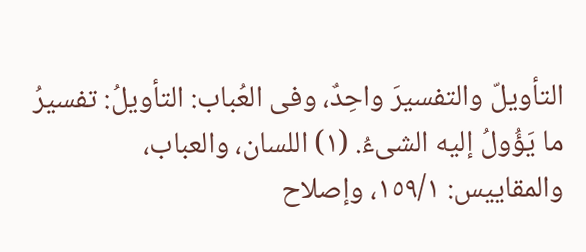التأويلّ والتفسيرَ واحِدٌ، وفى العُباب: التأويلُ: تفسیرُ ما يَؤُولُ إليه الشىءُ. (١) اللسان، والعباب، والمقاييس: ١٥٩/١، وإصلاح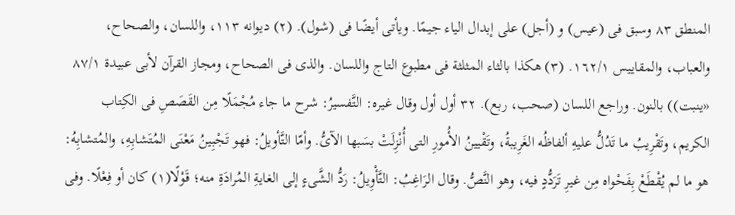المنطق ٨٣ وسبق فى (عيس) و (أجل) على إبدال الياء جیمًا. ويأتى أيضًا فى (شول). (٢) ديوانه ١١٣، واللسان، والصحاح، والعباب، والمقاييس ١٦٢/١. (٣) هكذا بالثاء المثلثة فى مطبوع التاج واللسان. والذى فى الصحاح، ومجاز القرآن لأبى عبيدة ٨٧/١ «ینبت)) بالنون. وراجع اللسان (صحب، ربع). ٣٢ أول أول وقال غيره: التَّفسیرُ: شرح ما جاء مُجْمَلًا مِن القَصَصِ فى الكِتاب الكريم، وتَقْرِيبُ ما تَدُلُّ عليهِ ألفاظُه الغَرِيبةُ، وتَقْيينُ الأُمورِ التى أُنْزِلَتْ بسَبها الآىُّ. وأمّا التَّأويلُ: فهو تَجْبِينُ مَعْنَى المُتَشابِهِ، والمُتشابِهُ: هو ما لم يُقْطَعْ بِفَحْواه مِن غيرِ تَرَدُّدٍ فیه، وهو النَّصُّ. وقال الرَاغِبُ: التَّأْوِيلُ: رَدُّ الشَّىءٍ إلى الغايةِ المُرادَةِ منه؛ قَوْلًا(١) كان أو فِعْلًا. وفى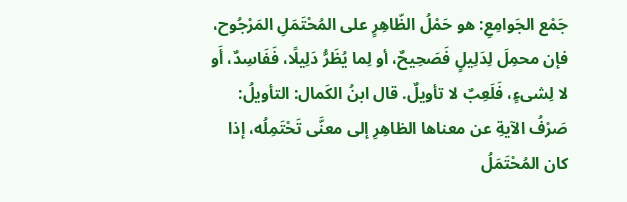جَمْع الجَوامِعِ: هو حَمْلُ الظّاهِرٍ على المُحْتَمَلِ المَرْجُوح، فإن محمِلَ لِدَلِيلٍ فَصَحِيحٌ، أو لِما يُظَرُّ دَلِيلًا، فَفَاسِدٌ، أَو لا لِشىءٍ، فَلَعِبٌ لا تأويلٌ. قال ابنُ الكَمال: التأويلُ: صَرْفُ الآيةِ عن معناها الظاهِرِ إلى معنَّى تَحْتَمِلُه، إذا كان المُحْتَمَلُ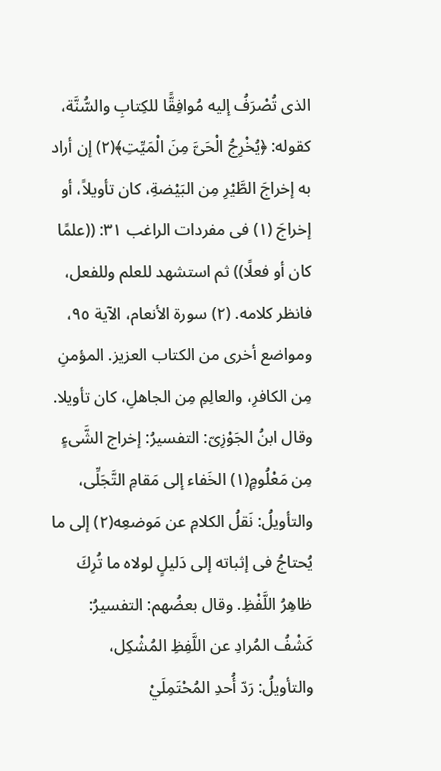الذى تُصْرَفُ إليه مُوافِقًّا للكِتابِ والسُّنَّة، كقوله: ﴿يُخْرِجُ الْحَىَّ مِنَ الْمَيِّتِ﴾(٢) إن أراد به إخراجَ الطَّيْرِ مِن البَيْضةِ، كان تأويلاً، أو إخراجَ (١) فى مفردات الراغب ٣١: ((علمًا كان أو فعلًا)) ثم استشهد للعلم وللفعل، فانظر كلامه. (٢) سورة الأنعام، الآية ٩٥، ومواضع أخرى من الكتاب العزيز. المؤمنِ مِن الكافرِ، والعالِمِ مِن الجاهلِ، کان تأويلا. وقال ابنُ الجَوْزِىّ: التفسيرُ: إخراج الشَّىءٍ مِن مَعْلُومٍ(١) الخَفاء إلى مَقامِ التَّجَلِّى، والتأويلُ: نَقلُ الكلامِ عن مَوضعِه(٢) إلى ما يُحتاجُ فى إثباته إلى دَليلٍ لولاه ما تُرِكَ ظاهِرُ اللَّفْظِ. وقال بعضُهم: التفسيرُ: كَشْفُ المُرادِ عن اللَّفِظِ المُشْكِل، والتأويلُ: رَدّ أُحدِ المُحْتَمِلَيْ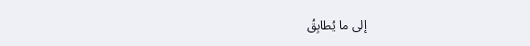إلى ما يُطابِقُ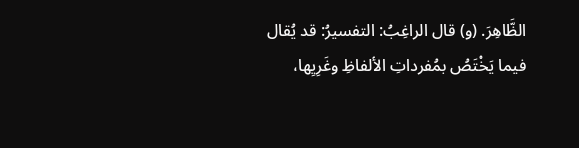الظَّاهِرَ. (و) قال الراغِبُ: التفسيرُ: قد يُقال فيما يَخْتَصُ بمُفرداتِ الألفاظِ وغَرِيِها،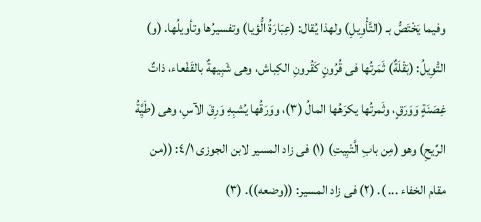وفيما يَخْتَصُّ بـ (التَّأْوِيلِ) ولهذا يُقال: (عِبَارَةُ الُّؤيا) وتفسيرُها وتأويلُها. (و) التّْوِيلُ: (بَقْلَةٌ) ثَمَرتُها فى قُرُونٍ كَقُرونِ الكِباش، وهى شَبِيهةٌ بالقَفْعاء، ذاتٌ غِصَنَةٍ وَوَرَقٍ، وثَمرتُها يكرَهُها المالُ (٣)، ووَرَقُها يُشبِهِ وَرِقَ الآسِ، وهى (طَيَِّةُ الرِّيحِ) وهو (مِن بابِ الَّتْبِيتِ) (١) فى زاد المسير لابن الجوزى ٤/١: ((من مقام الخفاء ... ). (٢) فى زاد المسير: ((وضعه)). (٣)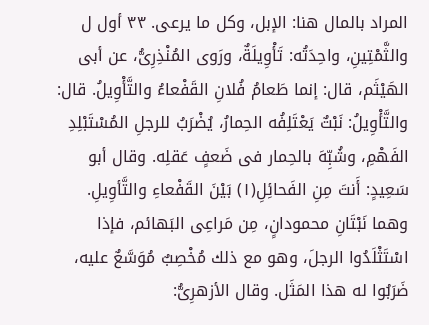المراد بالمال هنا: الإبل، وكل ما يرعى. ٣٣ أول ل والثَّمْتِينِ، واحِدَتُه: تَأْوِيلَةٌ، ورَوى المُنْذِرِىُّ، عن أبى الهَيْثَم، قال: إنما طَعامُ فُلانِ القَفْعاءُ والتَّأْوِيلُ. قال: والتَّأْوِيلُ: نَبْتٌ يَعْتَلِفُه الحِمارُ، يُضْرَبُ للرجلِ المُسْتَبْلِدِ الفَهْمِ، وشُبِّهَ بالحِمار فی ضَعفٍ عَقلِه. وقال أبو سَعِيدٍ: أَنتَ مِنِ الفَحائِلِ(١) بَيْنَ القَفْعاءِ والتَّأوِيلِ. وهما نَبْتَانِ محمودانٍ، مِن مَراعِى البَهائم، فإذا اسْتَثْلَدُوا الرجلَ، وهو مع ذلك مُخْصِبٌ مُوَسَّعٌ عليه، ضَرَبُوا له هذا المَثَل. وقال الأزهرِىُّ: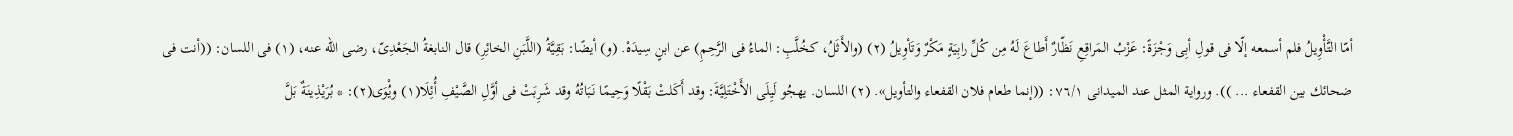أمّا التَّأْوِيلُ فلم أسمعه إلّا فى قولِ أبِى وَجْزَةً: عَزْبُ المَراقِعِ نَظّارٌ أَطاعَ لَهُ مِن كُلِّ رابِيَةٍ مَكْرٌ وَتَأوِيلُ (٢) (والأَثَلُ، كخُلَّبِ: الماءُ فى الرَّحِمِ) عن ابنٍ سِیدَهْ. (و) أيضًا: بَقِيَّةُ (اللَّبَنِ الخائِرِ) قال النابغةُ الجَعْدِىّ، رضى الله عنه، (١) فى اللسان: ((أنت فى ضحائك بين القفعاء ... )). ورواية المثل عند الميدانى ٧٦/١: ((إنما طعام فلان القفعاء والتأويل». (٢) اللسان. يهجُو لَيِلَى الأَخْتَلِيَّةَ: وقد أَكَلتْ بَقْلًا وَحِيمًا نَبَاتُهُ وقد شَرِبَتْ فى أوَّلِ الصَّيْفِ أُئِلَا(١) ويُْوَى(٢): * بُرَيْذِينَةٌ بَلَّ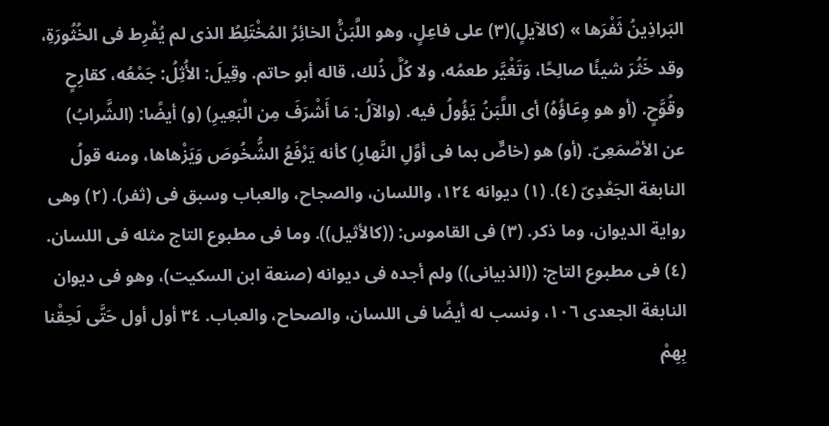البَراذِينُ ثَفْرَها » (كالآيلٍ)(٣) على فاعِلٍ، وهو اللَّبَنُّ الخائِرُ المُخْتَلِطُ الذى لم يُفْرِط فى الخُثُورَةِ، وقد خَثُرَ شيئًا صالِحًا، وَتَغْيَّر طعمُه، ولا كُلَّ ذُلك، قاله أبو حاتم. وقِيلَ: الأُثِلُ: جَمْعُه، كقارِحٍ وقُوَّحٍ. (أو هو وِعَاؤُهُ) أى اللَّبَنُ يَؤُولُ فيه. (والآلُ: مَا أَشْرَفَ مِن الْبَعِيرِ) (و) أيضًا: (الشَّرابُ) عن الأصْمَعِىّ. (أو) هو (خاصٌّ بما فى أوَّلِ النَّهارِ) كأنه يَرْفَعُ الشُّخُوصَ وَيَزْهاها، ومنه قولُ النابغة الجَعْدِىّ (٤). (١) ديوانه ١٢٤، واللسان، والصجاح، والعباب وسبق فى (ثفر). (٢) وهى رواية الديوان، وما ذكر. (٣) فى القاموس: ((كالأثيل)). وما فى مطبوع التاج مثله فی اللسان. (٤) فى مطبوع التاج: ((الذبيانى)) ولم أجده فى ديوانه (صنعة ابن السكيت)، وهو فى ديوان النابغة الجعدى ١٠٦، ونسب له أيضًا فى اللسان، والصحاح، والعباب. ٣٤ أول أول حَتَّى لَحِقْنا بِهِمْ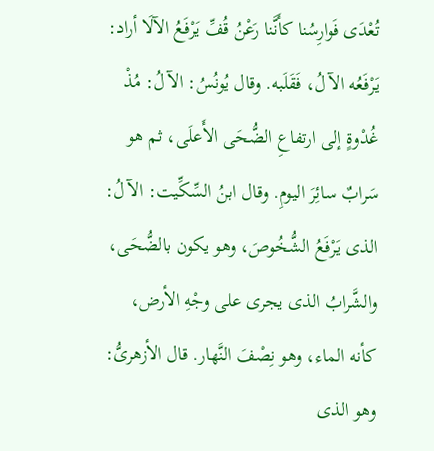تُعْدَى فَوارِسُنا كأَنَّنا رَعْنُ قُفِّ يَرْفَعُ الآلَا أراد: يَرْفَعُه الآلُ، فَقَلَبه. وقال يُونُسُ: الآلُ: مُذْ غُدْوةٍ إلى ارتفاعِ الضُّحَى الأَعلَى، ثم هو سَرابٌ سائِرَ اليومِ. وقال ابنُ السِّكِّيت: الآلُ: الذى يَرْفَعُ الشُّخُوصَ، وهو يكون بالضُّحَى، والشَّرابُ الذى يجرى على وجْهِ الأرض، كأنه الماء، وهو نِصْفَ النَّهار. قال الأزهرىُّ: وهو الذى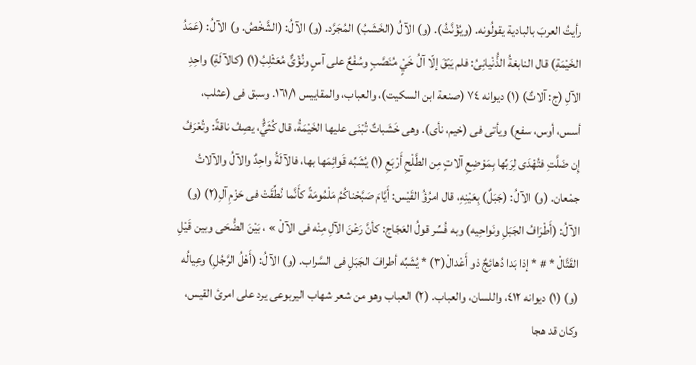رأيتُ العربَ بالبادية يقولُونه. (ويُؤْنَّثُ). (و) الآلُ (الخَشَبُ) المُجَرَّد. (و) الآلُ: (الشَّخْصُ. و) الآلُ: (عَمَدُ الخَيْمَةِ) قال النابغةُ الذُّنْيانِىُ: فلم يَبْقَ إلّا آلُ خَيٍْ مُنَصَّبٍ وسُفْعٌ على آسٍ ونُؤْىٌّ مُعَثْلِبُ(١) (كالآلَةِ) واحِدِ الآلِ (ج: آلاتٌ) (١) ديوانه ٧٤ (صنعة ابن السكيت)، والعباب، والمقاييس ١٦١/١. وسبق فى (عثلب، أسس، أوس، سفع) ويأتى فى (خيم، نأى). وهى خَشَباتٌ تُبْنَى عليها الخَيْمَةُ، قال كُثَيٌُّ، يصِفُ ناقةً: وتُعْرَفُ إِن ضَلَّتِ فتُهْدَی لِرَبِّها بِمَوْضِعِ آلاتٍ مِن الطَّلْحِ أَرْبَعِ (١) يُشَبِّه قَوائِمَها بها، فالآلَةُ واحِدٌ والآلُ والآلاتُ جمْعان. (و) الآلُ: (جَبَلٌ) بِعَيْنِهِ، قال امرُؤُ القَیْس: أَيَّامَ صَبَّحْناكُمُ مَلْمُومَةً كأَنَّما نُطِّقَتْ فى حَزْمِ آلِ(٢) (و) الآلُ: (أَطْرَافُ الجَبَلِ ونَواحِيه) وبه فُسِّر قولُ العَجّاج: كأنَّ رَعْنَ الآلِ مِنْه فى الآلْ » ، بَيْنَ الضُّحَى وبين قَيْلِ القَتَّالْ * # * إذا بَدا دُهائِجٌ ذو أَعْدالْ(٣) * يُشَبِّه أطرافَ الجَبَلِ فى السَّراب. (و) الآلُ: (أَهْلُ الرَّجُلِ) وعِيالُه (و) (١) ديوانه ٤١٢، واللسان، والعباب. (٢) العباب وهو من شعر شهاب اليربوعى يرد على امرئ القيس، وكان قد هجا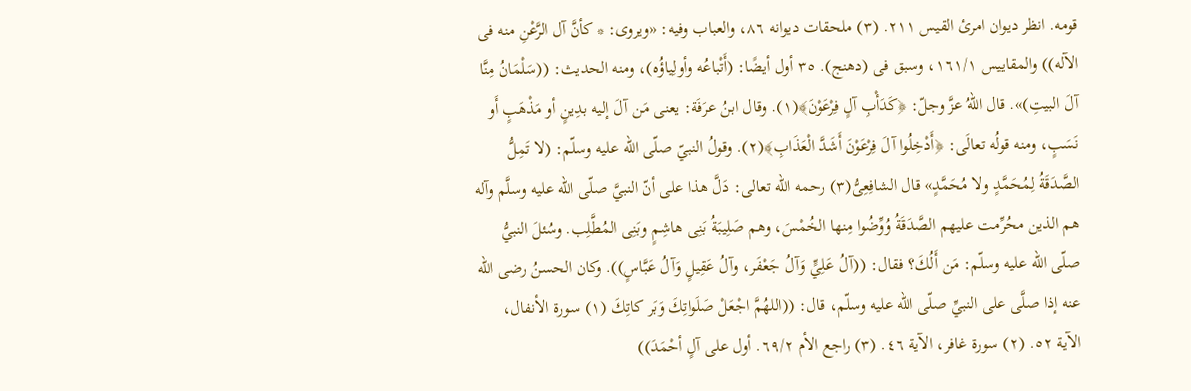قومه. انظر ديوان امرئ القيس ٢١١. (٣) ملحقات ديوانه ٨٦، والعباب وفيه: «ویروی: * كأنَّ آل الرَّعْنِ منه فى الآله)) والمقاييس ١٦١/١، وسبق فى (دهنج). ٣٥ أول أيضًا: (أَتْباعُه وأولِياؤُه)، ومنه الحديث: ((سَلْمَانُ مِنَّا آلَ البيتِ)». قال اللّهُ عزَّ وجلّ: ﴿كَدَأْبِ آلٍ فِرْعَوْنَ﴾(١). وقال ابنُ عرَفَة: يعنى مَن آلَ إليه بدِينٍ أو مَذْهَبٍ أَو نَسَبٍ، ومنه قولُه تعالَى: ﴿أَدْخِلُوا آلَ فِرْعَوْنَ أَشَدَّ الْعَذَابِ﴾(٢). وقولُ النبيّ صلّى الله عليه وسلّم: (لا تَمِلُّ الصَّدَقَةُ لِمُحَمَّدٍ ولا مُحَمَّدٍ» قال الشافِعِىُّ(٣) رحمه الله تعالى: دَلَّ هذا على أنّ النبيَّ صلّى الله عليه وسلَّم وآله هم الذين محُرِّمت عليهم الصَّدَقَةُ وُوِّضُوا مِنها الخُمْسَ، وهم صَلِيبَةُ بَنِى هاشِمٍ وبَنِى المُطَّلِب. وسُئلَ النبيُّ صلّى الله عليه وسلّم: مَن أَلُكَ؟ فقال: ((آلُ عَلِيٍّ وَآلُ جَعْفَر، وآلُ عَقِيلٍ وَآلُ عَبَّاسٍ)). وكان الحسنُ رضى الله عنه إذا صلَّى على النبيِّ صلّى الله عليه وسلّم، قال: ((اللهُمَّ اجْعَلْ صَلَواتِكَ وَبَر كاتِكَ (١) سورة الأنفال، الآية ٥٢. (٢) سورة غافر، الآية ٤٦. (٣) راجع الأم ٦٩/٢. أول على آلٍ أحْمَدَ))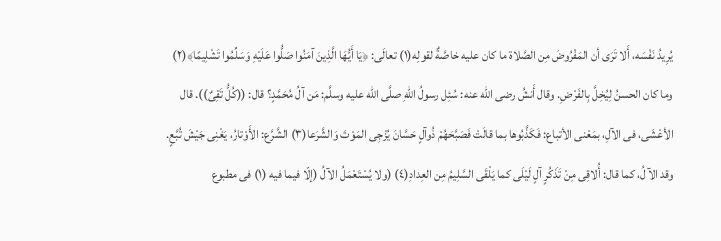يُرِيدُ نَفْسَه، أَلا تَرَى أن المَفْرُوضَ مِن الصَّلاة ما كان عليه خاصَّةٌ لقولِه(١) تعالَى: ﴿يَا أَيُّهَا الَّذِينَ آمَنُوا صَلُّوا عَلَيْهِ وَسَلِّمُوا تَشْلِيمًا﴾(٢) وما كان الحسنُ لِيُخِلَّ بِالفَرْضِ. وقال أَنشُ رضى الله عنه: سُئِل رسولُ اللّهِ صلَّى الله عليه وسلَّم: مَن آلُ مُحَمَّدٍ؟ قال: ((كُلُّ تَقِىٌ)). قال الأعْشَى، فى الآلِ، بمَعْنى الأتباع: فَكَذَّبُوها بما قالَتْ فَصَبَّحَھُمْ ذُوآلٍ حَسَّانَ يُزْجِى المَوْتَ وَالشَّرَعا(٣) الشَّرَّع: الأَوْتارُ، يَغْنِى جَيْشَ تُبَّعٍ. وقد الآلُ، كما قال: أُلاقِى مِنْ تَذَكُرٍ آلٍ لَيْلَى كما يَلْقَى السَّلِيمُ مِن العِدادِ(٤) (ولا يُسْتَعْمَلُ الآلُ (إلّا فيما فيه (١) فى مطبوع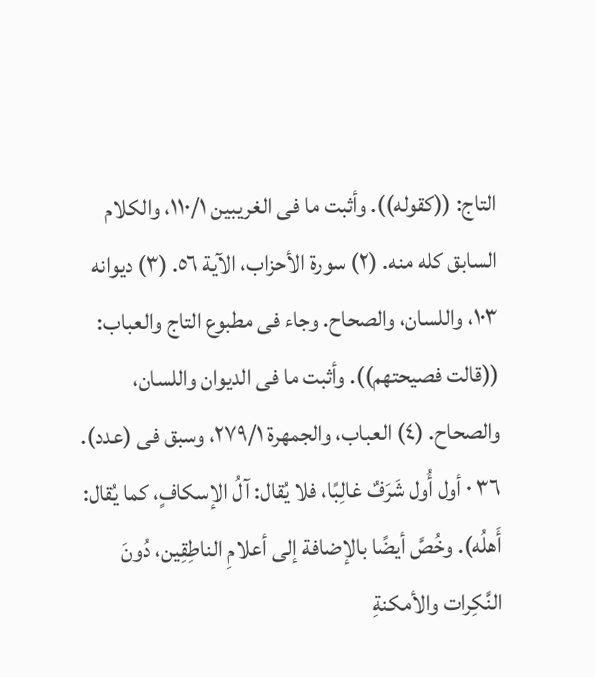التاج: ((كقوله)). وأثبت ما فى الغريبين ١١٠/١، والكلام السابق کله منه. (٢) سورة الأحزاب، الآية ٥٦. (٣) ديوانه ١٠٣، واللسان، والصحاح. وجاء فى مطبوع التاج والعباب: ((قالت فصيحتهم)). وأثبت ما فى الدیوان واللسان، والصحاح. (٤) العباب، والجمهرة ٢٧٩/١، وسبق فى (عدد). ٣٦ ٠ أول أُول شَرَفٌ غالِبًا، فلا يُقال: آلُ الإسكافٍ، كما يُقال: أَهلُه). وخُصَّ أيضًا بالإضافة إلى أعلامِ الناطِقِين، دُونَ النَّكِرات والأمكنةِ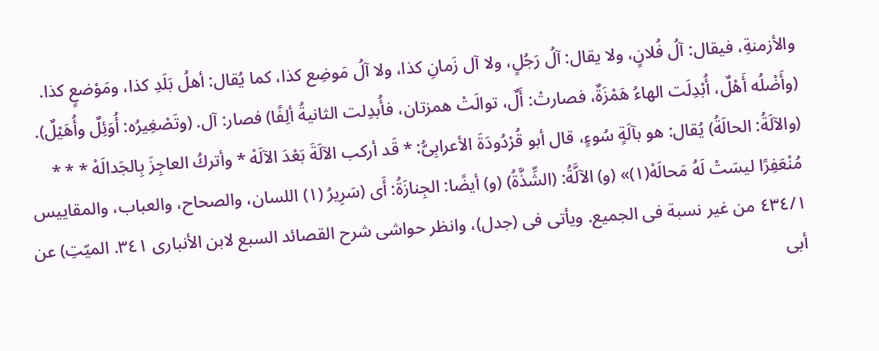والأزمنةِ، فيقال: آلُ فُلانٍ، ولا يقال: آلُ رَجُلٍ، ولا آل زَمانِ كذا، ولا آلُ مَوضِع كذا، كما يُقال: أهلُ بَلَدِ كذا، ومَوْضعٍ کذا. (وأَضْلُه أَهْلٌ، أُبْدِلَت الهاءُ هَمْزَةٌ، فصارتْ: أَلٌ، توالَتْ همزتان، فأُبدِلت الثانيةُ ألِفًا) فصار: آل. (وتَصْغِيرُه: أُوَئِلٌ وأُهَيْلٌ). (والآلَةُ: الحالَةُ) يُقال: هو بآلَةٍ سُوءٍ، قال أبو قُرْدُودَةَ الأعرابِىُّ: * قَد أركب الآلَةَ بَعْدَ الآلَهْ * وأتركُ العاجِزَ بِالجَدالَهْ * * * مُنْعَفِرًا ليسَتْ لَهُ مَحالَهْ(١)» (و) الآلَّةُ: (الشِّذَّةُ) (و) أيضًا: الجِنازَةُ: أَى (سَرِيرُ (١) اللسان، والصحاح، والعباب، والمقاييس ٤٣٤/١ من غير نسبة فى الجميع. ويأتى فى (جدل)، وانظر حواشى شرح القصائد السبع لابن الأنبارى ٣٤١. الميّتِ) عن أبى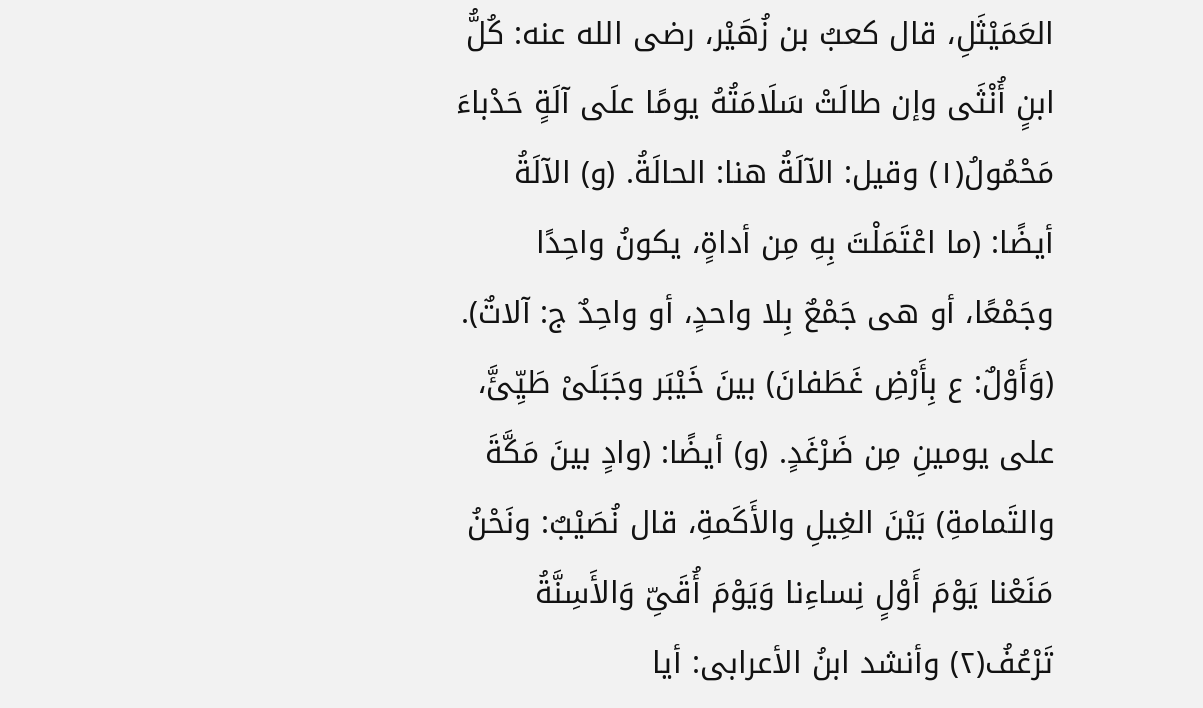العَمَيْثَلِ، قال كعبُ بن زُهَیْر، رضی الله عنه: كُلُّ ابنٍ أُنْثَى وإن طالَتْ سَلَامَتُهُ يومًا علَى آلَةٍ حَدْباءَ مَحْمُولُ(١) وقيل: الآلَةُ هنا: الحالَةُ. (و) الآلَةُ أيضًا: (ما اعْتَمَلْتَ بِهِ مِن أداةٍ، يكونُ واحِدًا وجَمْعًا، أو هی جَمْعٌ بِلا واحدٍ، أو واحِدٌ ج: آلاتٌ). (وَأَوْلٌ: ع بِأَرْضِ غَطَفانَ) بينَ خَيْبَر وجَبَلَىْ طَيِّئَّ، على يومينِ مِن ضَرْغَدٍ. (و) أيضًا: (وادٍ بينَ مَكَّةَ والتَمامةِ) بَيْنَ الغِيلِ والأَكَمةِ، قال نُصَيْبٌ: ونَحْنُ مَنَعْنا يَوْمَ أَوْلٍ نِساءِنا وَيَوْمَ أُقَىِّ وَالأَسِنَّةُ تَرْعُفُ(٢) وأنشد ابنُ الأعرابى: أيا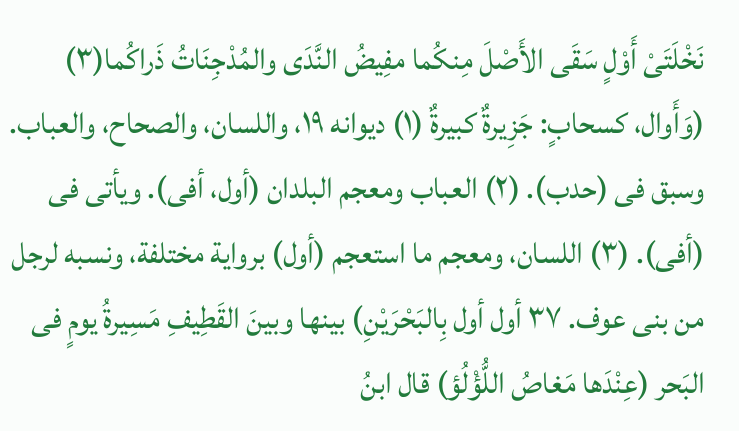نَخْلَتَىْ أَوْلٍ سَقَى الأَصْلَ مِنكُما مفِيضُ النَّدَى والمُدْجِنَاتُ ذَراكُما(٣) (وَأَوال، كسحابٍ: جَزِيرةٌ كبيرةٌ (١) ديوانه ١٩، واللسان، والصحاح، والعباب. وسبق فی (حدب). (٢) العباب ومعجم البلدان (أول، أفى). ويأتى فى (أفى). (٣) اللسان، ومعجم ما استعجم (أول) برواية مختلفة، ونسبه لرجل من بنی عوف. ٣٧ أول أول بِالبَحْرَيْنِ) بينها وبينَ القَطِيفِ مَسِيرةُ يومٍ فى البَحر (عِنْدَها مَغاصُ اللُّؤْلُؤ) قال ابنُ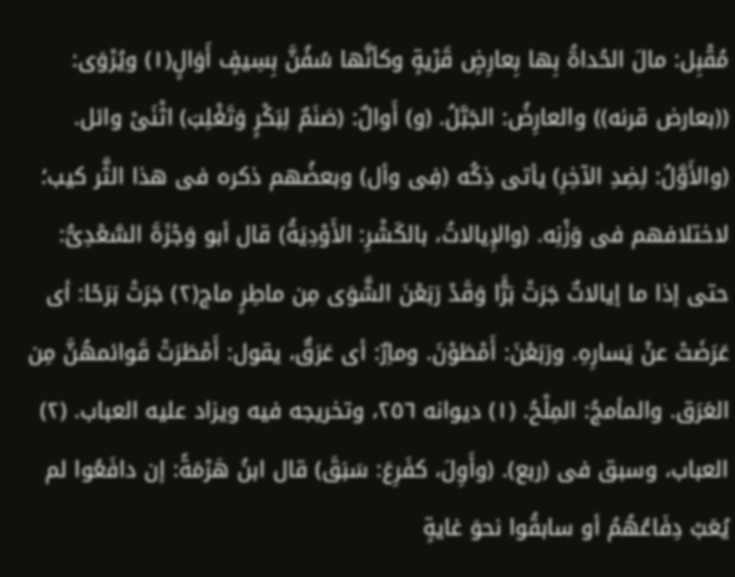مُقْبِل: مالَ الحُداةُ بِها بِعارِضٍ قَرْيةٍ وكأنَّها سُفُنَّ بِسِيفٍ أَوَالٍ(١) ويُرْوَى: ((بعارض قرنه)) والعارِضُ: الجَبَّلُ. (و) أَوالٌ: (صَنَمٌ لِبَكْرٍ وَتَغْلِبَ) اثْنَىْ وائل. (والأَوَّلُ: لِضِدِ الآخِرِ) يأتى ذِكُه (فِى وأل) وبعضُهم ذكره فى هذا الثَّر کیب؛ لاختلافھم فی وَزْنِه. (والإِيالاتُ، بالكَشْرِ: الأَوْدِيَةُ) قال أبو وَجْزَةَ السَّعْدِىُّ: حتى إذا ما إيالاتٌ جَرَتْ بَرًَّا وَقَدْ رَبَعْنَ الشَّوَى مِن ماطِرٍ ماج(٢) جَرَتْ بَرَحًا: أى عَرَضَتْ عنْ يَسارِهِ. ورَبَعْنَ: أَمْطَوْنَ. وماِرٌ: أى عَرَقٌ، يقول: أَمْطَرَتْ قَوائمهُنَّ مِن العَرَق. والمأمجُ: المِلْحُ. (١) ديوانه ٢٥٦، وتخريجه فيه ويزاد عليه العباب. (٢) العباب، وسبق فى (ربع). (وأَوِلَ، كفَرِعَ: سَبَقَ) قال ابنُ هَرْمَةً: إن دافَعُوا لم يُعَبْ دِفَاعُهُمُ أو سابقُوا نحوَ غايةٍ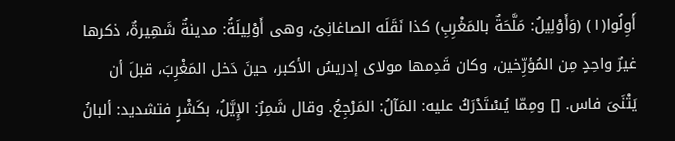أَوِلُوا(١) (وَأَوْلِيلُ: مَلَّحَةٌ بالمَغْرِبِ) كذا نَقَلَه الصاغانِىُ، وهى أَوْلِيلَةُ: مدينةٌ شَهِيرةٌ، ذكرها غيرٌ واحِدٍ مِن المُؤرِّخين، وكان قَدِمها مولاى إدريسُ الأكبر، حينَ دَخل المَغْرِبَ، قبلَ أن يَتْنَىَ فاس. [] ومِمّا يُسْتَدْرَكُ عليه: المَآلُ: المَرْجِعُ. وقال شَمِرٌ: الإِيَّلُ، بكَشْرٍ فتشديد: ألبانُ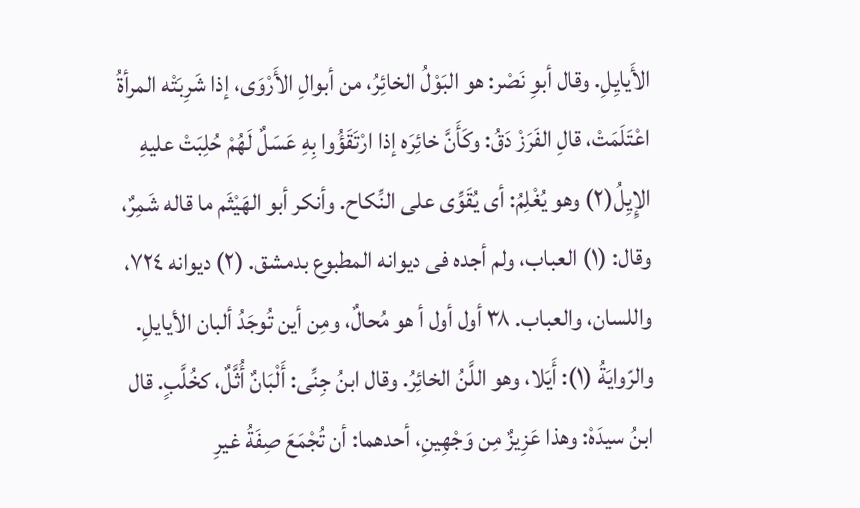الأَيايِلِ. وقال أبوِ نَصْر: هو البَوْلُ الخائِرُ، من أبوالِ الأَرْوَى، إذا شَرِبَتْه المرأةُ اعْتَلَمَتْ، قالِ الفَرَزْ دَقُ: وكَأَنَّ خائِرَه إذا ارْتَقَؤُوا بِهِ عَسَلٌ لَهُمْ حُلِبَتْ عليهِ الإِيِلُ(٢) وهو يُغْلِمُ: أى يُقَوِّى على النِّكاح. وأنكر أبو الهَيْثَم ما قاله شَمِرٌ، وقال: (١) العباب، ولم أجده فى ديوانه المطبوع بدمشق. (٢) ديوانه ٧٢٤، واللسان، والعباب. ٣٨ أول أول أ هو مُحالٌ، ومِن أين تُوجَدُ ألبان الأيايلِ. والرّوايَةُ (١): أَيَلا، وهو اللَّنُ الخائِرُ. وقال ابنُ جِنِّى: أَلْبَانٌ أُثَّلٌ، كخُلَّبٍ. قال ابنُ سيدَهْ: وهذا عَزِيزٌ مِن وَجْهِينِ، أحدهما: أن تُجْمَعَ صِفَةُ غيرِ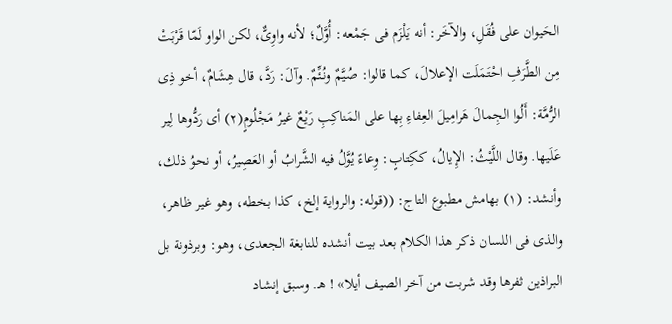الحَيوان على فُقَلِ، والآخَر: أنه يَلْزَم فى جَمْعه: أُوَّلٌ؛ لأنه واوِىٌّ، لكن الواو لَمّا قَرْبَتْ مِن الطَّرَفِ احْتَمَلَت الإعلالَ، كما قالوا: صُيَّمٌ ونُئِّمٌ. وآلَ: رَدَّ، قال هِشَامٌ، أخو ذِى الرُّمَّة: أَلُوا الجِمالَ هَرامِيلَ العِفاءِ بِها على المَناكِبِ رَيْعٌ غيرُ مَجْلُومٍ(٢) أى رَدُّوها لِير عَلَيها. وقال اللَّيْثُ: الإِيالُ، ككِتابٍ: وِعاءً يُوَّلُ فيه الشَّرابُ أو العَصِيرُ، أو نحوُ ذلك، وأنشد: (١) بهامش مطبوع التاج: ((قوله: والرواية إلخ، كذا بخطه، وهو غير ظاهر، والذى فى اللسان ذكر هذا الكلام بعد بيت أنشده للنابغة الجعدی، وهو: وبرذونة بل البراذين ثفرها وقد شربت من آخر الصيف أيلا» ! هـ. وسبق إنشاد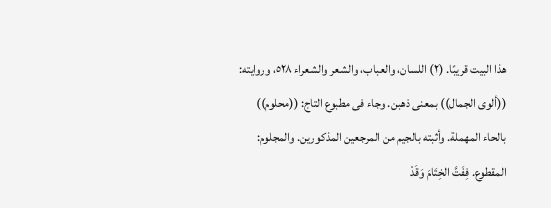هذا البيت قريبًا. (٢) اللسان، والعباب، والشعر والشعراء ٥٢٨، وروايته: ((ألوى الجمال)) بمعنى ذهبن. وجاء فى مطبوع التاج: ((محلوم)) بالحاء المهملة. وأثبته بالجيم من المرجعين المذكورين. والمجلوم: المقطوع. فِفَتَّ الخِتَامَ وَقَدْ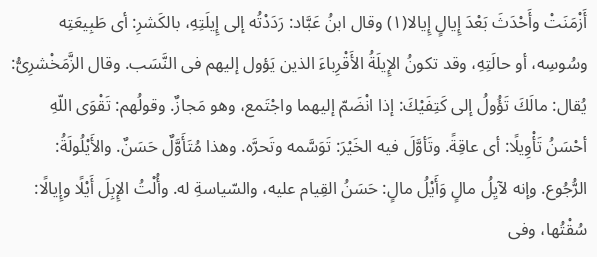أَزْمَنَتْ وأَحْدَثَ بَعْدَ إِيالٍ إِيالا(١) وقال ابنُ عَبَّاد: رَدَدْتُه إلى إِيلَتِهِ، بالكَشرِ: أى طَبِيعَتِه وسُوسِه، أو حالَتِهِ، وقد تكونُ الإِيلَةُ الأَقْرِباءَ الذين يَؤول إليهم فى النَّسَب. وقال الزَّمَخْشرِىُّ: يُقال: مالَكَ تَؤُولُ إلى كَتِفَيْكَ: إذا انْضَمّ إليهما واجْتَمع، وهو مَجازٌ. وقولُهم: تَقْوَى اللّهِ أحْسَنُ تَأْوِيلًا: أى عاقِةً. وتَأوَّلَ فيه الخَيْرَ: تَوَسَّمه وتَحرَّه. وهذا مُتَأَوَّلٌ حَسَنٌ. والأَيْلُولَةُ: الرُّجُوع. وإنه لآيِلُ مالٍ وَأَيْلُ مالٍ: حَسَنُ القِيام عليه، والسّياسةِ له. وأُلْتُ الإِبِلَ أَيْلًا وإِيالًا: سُقْتُها، وفى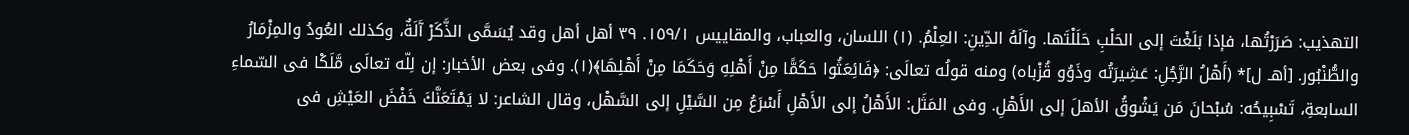التهذيب: صَرَرْتُها، فإذا بَلَغْتَ إلى الحَلْبِ حَلَلْتَها. وآلَهُ الدِّينِ: العِلْمُ. (١) اللسان، والعباب، والمقاييس ١٥٩/١. ٣٩ أهل أهل وقد يُسَمَّى الذَّكَرْ آَلَةٌ، وكذلك العُودُ والمِزْمَارُ والطُّنْبُور. [أهـ ل]* (أَهْلُ الرَّجُلِ: عَشِيرَتُه وذَوُو قُزْباه) ومنه قولُه تعالَى: ﴿فَائِعَثُوا حَكَمًّا مِنْ أَهْلِهِ وَحَكَمَا مِنْ أَهْلِهَا﴾(١). وفى بعض الأخبار: إن لِلّه تعالَى مَّلَكْا فى السّماءِ السابعةِ، تَسْبِيحُه: سُبْحانَ مَن يَشْوقُ الأهلَ إلى الأَهْلِ. وفى المَثَل: الأَهْلُ إلى الأَهْلِ أَسْرَعُ مِن السَّيْلِ إلى السَّهْل، وقال الشاعر: لا يَمْتَعَنَّكَ خَفْضَ العَيْشِ فى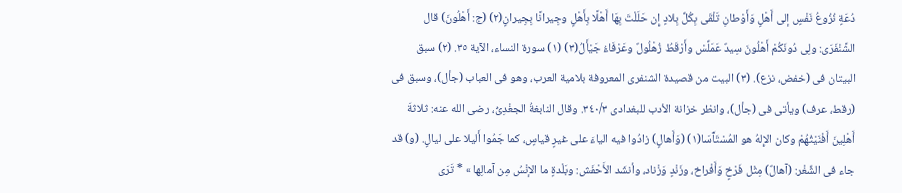دُعَةٍ نُزُوعُ نَفْسٍ إلى أَهْلٍ وَأَوْطانِ تَلْقَى بِكُلِّ بِلادٍ إِن حَلَلْتَ بِهَا أَهْلًا بِأَهْلٍ وجِيرانًا بِجِيرانٍ(٢) (ج: أَهْلُونَ) قال الشَّنْفَرَى: ولِى دُونَكُمْ أَهْلُونَ سِيدٌ عَمَلِّسْ وأَرْقَطُ زُهْلُولٌ وعَرْفَاءُ جَيْأَلُ(٣) (١) سورة النساء، الآية ٣٥. (٢) سبق البيتان فى (خفض، نزع). (٣) البيت من قصيدة الشنفرى المعروفة بلامية العرب، وهو فى العباب (جأل)، وسبق فى (رقط، عرف) ويأتى فى (جأل)، وانظر خزانة الأدب للبغدادى ٣٤٠/٣. وقال النابغةُ الجغْدِىُّ، رضى الله عنه: ثلاثةَ أَهْلِينَ أَفْنَيْثُهُمْ وكان الإِلهُ هو المُسْتَآَسَا(١) (وَأَهالٍ) زادُوا فيه الياءَ على غيرٍ قیاسٍ، كما جَمُوا أَلیلا علی لیالٍ. (و) قد جاء فى الشِّغْر: (آهالٌ) مِثْل فَرْخٍ وَأَفْراخ، وزَنْدٍ وَزْناد، وأنشَد الأَحْفَش: وبَلْدةٍ ما الإنْسُ مِن آمالِها » * تَرَى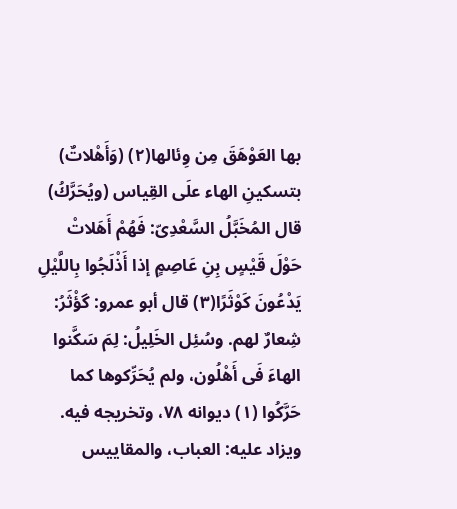بها العَوْهَقَ مِن وِئالها(٢) (وَأَهْلاتٌ) بتسكينِ الهاء علَى القِياس (ويُحَرَّكُ) قال المُخَبَّلُ السَّعْدِىّ: فَهُمْ أَهَلاتْ حَوْلَ قَيْسٍ بِنِ عَاصِمٍ إذا أَذْلَجُوا بِاللَّيْلِ يَدْعُونَ كَوْثَرًا(٣) قال أبو عمرو: گؤْثَرُ: شِعارٌ لهم. وسُئِل الخَلِيلُ: لِمَ سَكَّنوا الهاءَ فَى أَهْلُون، ولم يُحَرِّكوها كما حَرَّكُوا (١) ديوانه ٧٨، وتخريجه فيه. ويزاد عليه: العباب، والمقاييس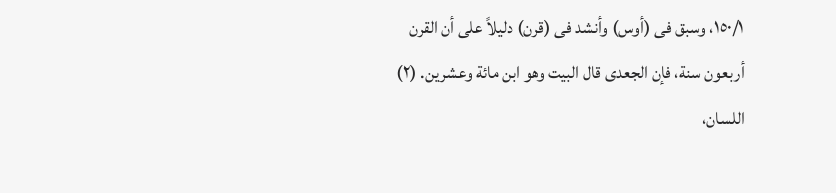١٥٠/١، وسبق فى (أوس) وأنشد فى (قرن) دليلاً على أن القرن أربعون سنة، فإن الجعدی قال البيت وهو ابن مائة وعشرين. (٢) اللسان،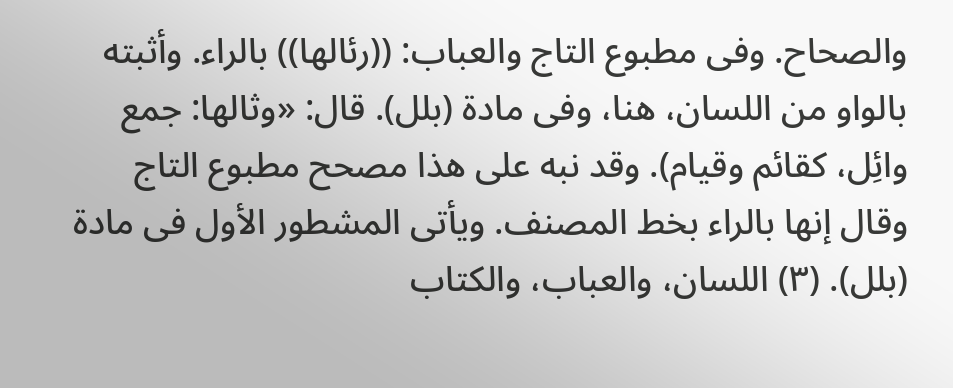والصحاح. وفى مطبوع التاج والعباب: ((رئالها)) بالراء. وأثبته بالواو من اللسان، هنا، وفى مادة (بلل). قال: «وثالها: جمع وائِل، کقائم وقیام). وقد نبه على هذا مصحح مطبوع التاج وقال إنها بالراء بخط المصنف. ويأتى المشطور الأول فى مادة (بلل). (٣) اللسان، والعباب، والكتاب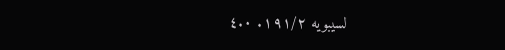لسيبويه ١٩١/٢. ٤.٠